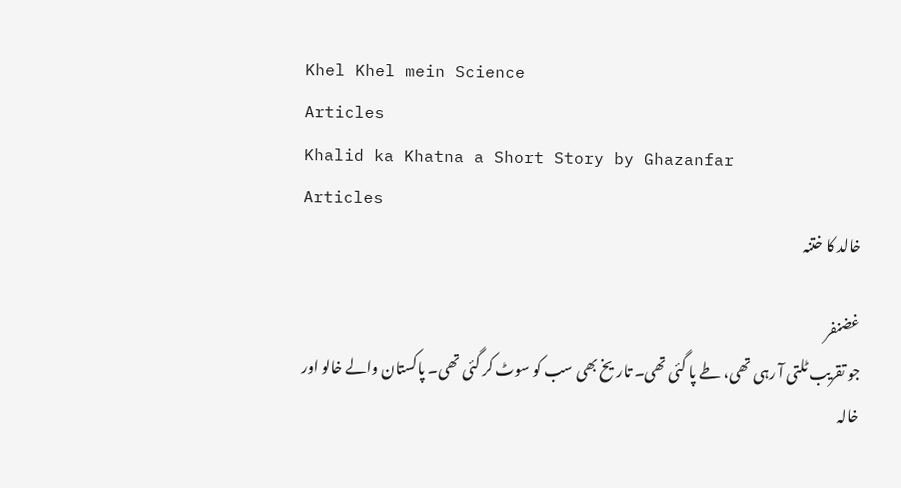Khel Khel mein Science
Articles
Khalid ka Khatna a Short Story by Ghazanfar
Articles
خالد کا ختنہ

غضنفر
جو تقریب ٹلتی آ رہی تھی، طے پا گئی تھی۔ تاریخ بھی سب کو سوٹ کر گئی تھی۔ پاکستان والے خالو اور خالہ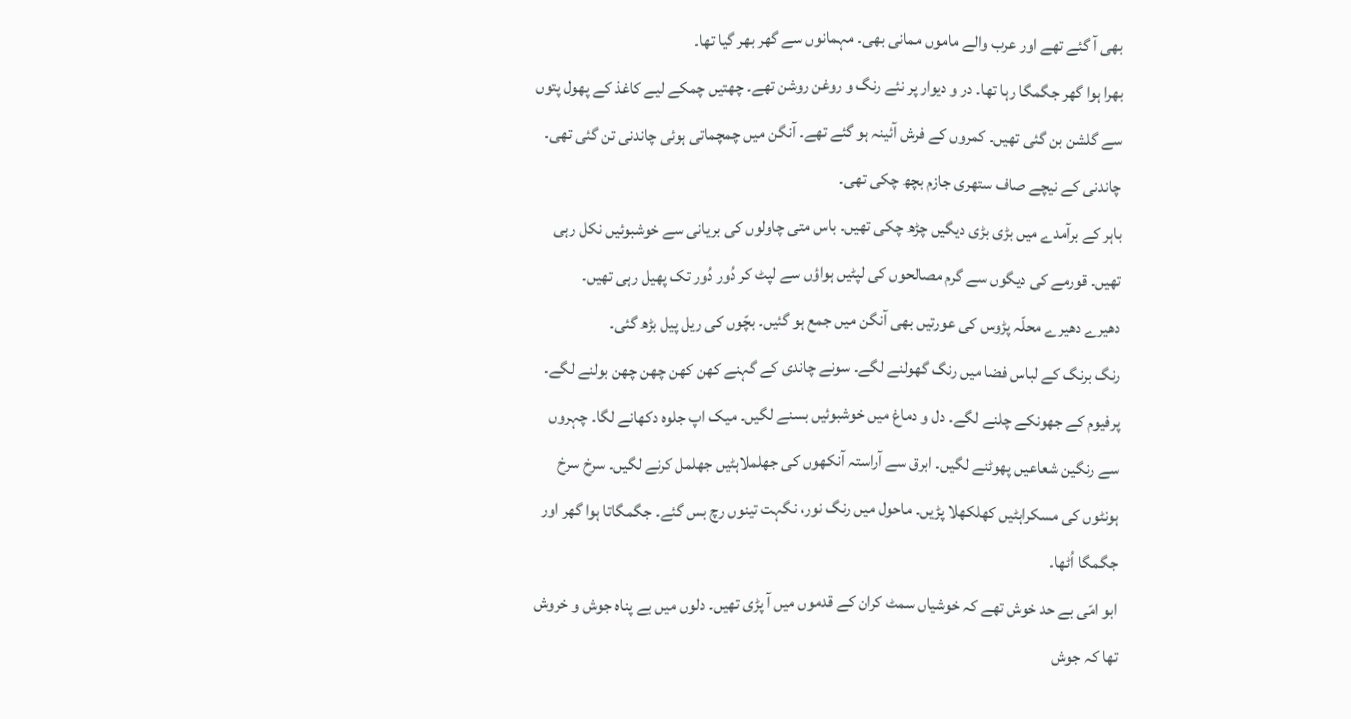بھی آ گئے تھے اور عرب والے ماموں ممانی بھی۔ مہمانوں سے گھر بھر گیا تھا۔
بھرا ہوا گھر جگمگا رہا تھا۔ در و دیوار پر نئے رنگ و روغن روشن تھے۔ چھتیں چمکے لیے کاغذ کے پھول پتوں سے گلشن بن گئی تھیں۔ کمروں کے فرش آئینہ ہو گئے تھے۔ آنگن میں چمچماتی ہوئی چاندنی تن گئی تھی۔ چاندنی کے نیچے صاف ستھری جازم بچھ چکی تھی۔
باہر کے برآمدے میں بڑی بڑی دیگیں چڑھ چکی تھیں۔ باس متی چاولوں کی بریانی سے خوشبوئیں نکل رہی تھیں۔ قورمے کی دیگوں سے گرم مصالحوں کی لپٹیں ہواؤں سے لپٹ کر دُور دُور تک پھیل رہی تھیں۔
دھیرے دھیرے محلّہ پڑوس کی عورتیں بھی آنگن میں جمع ہو گئیں۔ بچّوں کی ریل پیل بڑھ گئی۔
رنگ برنگ کے لباس فضا میں رنگ گھولنے لگے۔ سونے چاندی کے گہنے کھن کھن چھن چھن بولنے لگے۔ پرفیوم کے جھونکے چلنے لگے۔ دل و دماغ میں خوشبوئیں بسنے لگیں۔ میک اپ جلوہ دکھانے لگا۔ چہروں سے رنگین شعاعیں پھوٹنے لگیں۔ ابرق سے آراستہ آنکھوں کی جھلملاہٹیں جھلمل کرنے لگیں۔ سرخ سرخ ہونٹوں کی مسکراہٹیں کھلکھلا پڑیں۔ ماحول میں رنگ نور، نگہت تینوں رچ بس گئے۔ جگمگاتا ہوا گھر اور جگمگا اُٹھا۔
ابو امّی بے حد خوش تھے کہ خوشیاں سمٹ کران کے قدموں میں آ پڑی تھیں۔ دلوں میں بے پناہ جوش و خروش تھا کہ جوش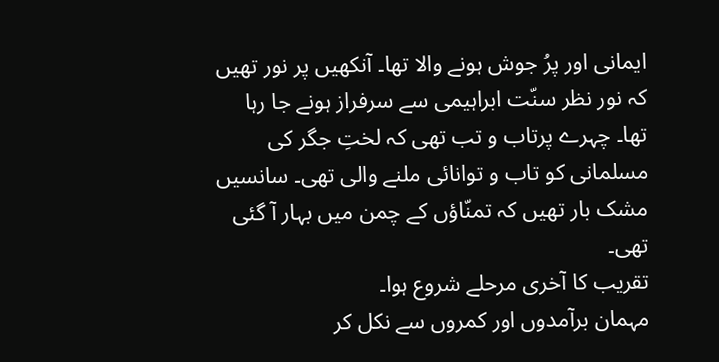ایمانی اور پرُ جوش ہونے والا تھا۔ آنکھیں پر نور تھیں کہ نور نظر سنّت ابراہیمی سے سرفراز ہونے جا رہا تھا۔ چہرے پرتاب و تب تھی کہ لختِ جگر کی مسلمانی کو تاب و توانائی ملنے والی تھی۔ سانسیں مشک بار تھیں کہ تمنّاؤں کے چمن میں بہار آ گئی تھی۔
تقریب کا آخری مرحلے شروع ہوا۔
مہمان برآمدوں اور کمروں سے نکل کر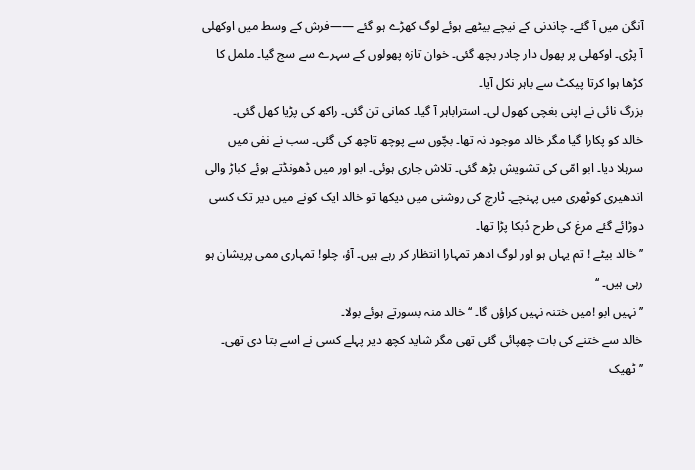آنگن میں آ گئے۔ چاندنی کے نیچے بیٹھے ہوئے لوگ کھڑے ہو گئے ——فرش کے وسط میں اوکھلی آ پڑی۔ اوکھلی پر پھول دار چادر بچھ گئی۔ خوان تازہ پھولوں کے سہرے سے سج گیا۔ ململ کا کڑھا ہوا کرتا پیکٹ سے باہر نکل آیا۔
بزرگ نائی نے اپنی بغچی کھول لی۔ استراباہر آ گیا۔ کمانی تن گئی۔ راکھ کی پڑیا کھل گئی۔
خالد کو پکارا گیا مگر خالد موجود نہ تھا۔ بچّوں سے پوچھ تاچھ کی گئی۔ سب نے نفی میں سرہلا دیا۔ ابو امّی کی تشویش بڑھ گئی۔ تلاش جاری ہوئی۔ ابو اور میں ڈھونڈتے ہوئے کباڑ والی اندھیری کوٹھری میں پہنچے۔ ٹارچ کی روشنی میں دیکھا تو خالد ایک کونے میں دیر تک کسی دوڑائے گئے مرغ کی طرح دُبکا پڑا تھا۔
’’خالد بیٹے ! تم یہاں ہو اور لوگ ادھر تمہارا انتظار کر رہے ہیں۔ آؤ، چلو! تمہاری ممی پریشان ہو رہی ہیں۔ ‘‘
’’نہیں ابو !میں ختنہ نہیں کراؤں گا۔ ‘‘خالد منہ بسورتے ہوئے بولا۔
خالد سے ختنے کی بات چھپائی گئی تھی مگر شاید کچھ دیر پہلے کسی نے اسے بتا دی تھی۔
’’ٹھیک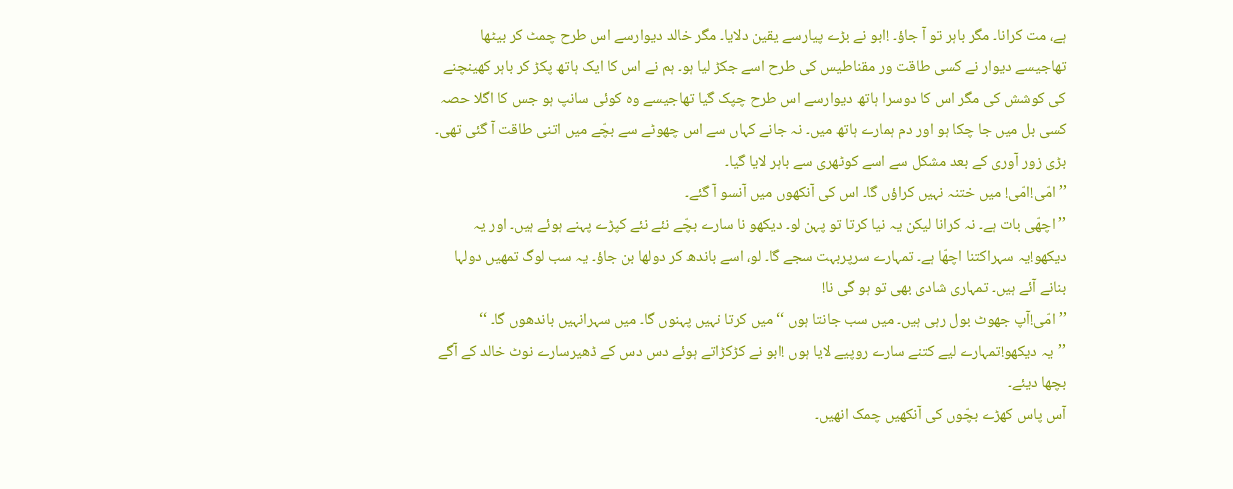ہے، مت کرانا۔ مگر باہر تو آ جاؤ۔ !ابو نے بڑے پیارسے یقین دلایا۔ مگر خالد دیوارسے اس طرح چمٹ کر بیٹھا تھاجیسے دیوار نے کسی طاقت ور مقناطیس کی طرح اسے جکڑ لیا ہو۔ ہم نے اس کا ایک ہاتھ پکڑ کر باہر کھینچنے کی کوشش کی مگر اس کا دوسرا ہاتھ دیوارسے اس طرح چپک گیا تھاجیسے وہ کوئی سانپ ہو جس کا اگلا حصہ کسی بل میں جا چکا ہو اور دم ہمارے ہاتھ میں۔ نہ جانے کہاں سے اس چھوٹے سے بچّے میں اتنی طاقت آ گئی تھی۔ بڑی زور آوری کے بعد مشکل سے اسے کوٹھری سے باہر لایا گیا۔
’’امّی!امّی! میں ختنہ نہیں کراؤں گا۔ اس کی آنکھوں میں آنسو آ گئے۔
’’اچھّی بات ہے۔ نہ کرانا لیکن یہ نیا کرتا تو پہن لو۔ دیکھو نا سارے بچّے نئے نئے کپڑے پہنے ہوئے ہیں۔ اور یہ دیکھو!یہ سہراکتنا اچھّا ہے۔ تمہارے سرپربہت سجے گا۔ لو، اسے باندھ کر دولھا بن جاؤ۔ یہ سب لوگ تمھیں دولہا بنانے آئے ہیں۔ تمہاری شادی بھی تو ہو گی نا!
’’امّی!آپ جھوٹ بول رہی ہیں۔ میں سب جانتا ہوں ‘‘میں کرتا نہیں پہنوں گا۔ میں سہرانہیں باندھوں گا۔ ‘‘
’’یہ دیکھو!تمہارے لیے کتنے سارے روپیے لایا ہوں !ابو نے کڑکڑاتے ہوئے دس دس کے ڈھیرسارے نوٹ خالد کے آگے بچھا دیئے۔
آس پاس کھڑے بچّوں کی آنکھیں چمک انھیں۔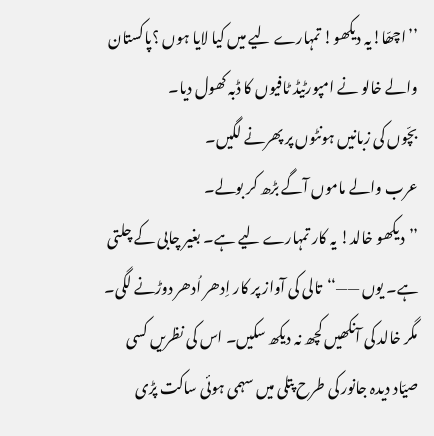’’اچھّا!یہ دیکھو! تمہارے لیے میں کیا لایا ہوں ؟پاکستان والے خالو نے امپورٹیڈ ٹافیوں کا ڈبہ کھول دیا۔
بچّوں کی زبانیں ہونٹوں پر پھرنے لگیں۔
عرب والے ماموں آگے بڑھ کر بولے۔
’’دیکھو خالد! یہ کار تمہارے لیے ہے۔ بغیر چابی کے چلتی ہے۔ یوں ——‘‘تالی کی آواز پر کار اِدھر اُدھر دوڑنے لگی۔
مگر خالد کی آنکھیں کچھ نہ دیکھ سکیں۔ اس کی نظریں کسی صیّاد دیدہ جانور کی طرح پتلی میں سہمی ہوئی ساکت پڑی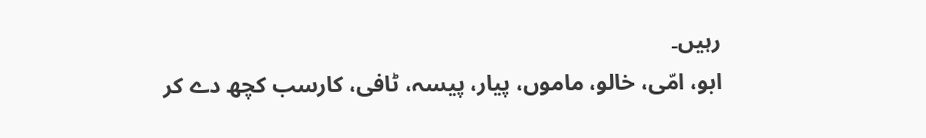رہیں۔
ابو، امّی، خالو، ماموں، پیار، پیسہ، ٹافی، کارسب کچھ دے کر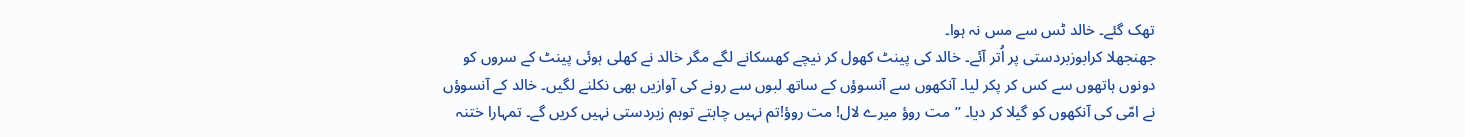تھک گئے۔ خالد ٹس سے مس نہ ہوا۔
جھنجھلا کرابوزبردستی پر اُتر آئے۔ خالد کی پینٹ کھول کر نیچے کھسکانے لگے مگر خالد نے کھلی ہوئی پینٹ کے سروں کو دونوں ہاتھوں سے کس کر پکر لیا۔ آنکھوں سے آنسوؤں کے ساتھ لبوں سے رونے کی آوازیں بھی نکلنے لگیں۔ خالد کے آنسوؤں نے امّی کی آنکھوں کو گیلا کر دیا۔ ’’مت روؤ میرے لال! مت روؤ!تم نہیں چاہتے توہم زبردستی نہیں کریں گے۔ تمہارا ختنہ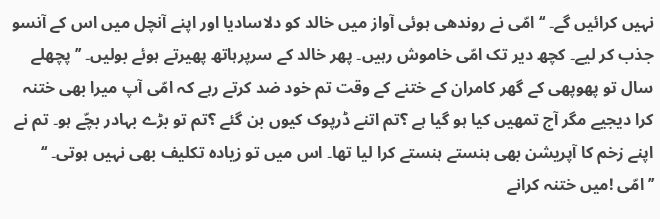نہیں کرائیں گے۔ ‘‘ امّی نے روندھی ہوئی آواز میں خالد کو دلاسادیا اور اپنے آنچل میں اس کے آنسو جذب کر لیے۔ کچھ دیر تک امّی خاموش رہیں۔ پھر خالد کے سرپرہاتھ پھیرتے ہوئے بولیں۔ ’’پچھلے سال تو پھوپھی کے گھر کامران کے ختنے کے وقت تم خود ضد کرتے رہے کہ امّی آپ میرا بھی ختنہ کرا دیجیے مگر آج تمھیں کیا ہو گیا ہے ؟تم اتنے ڈرپوک کیوں بن گئے ؟تم تو بڑے بہادر بچّے ہو۔ تم نے اپنے زخم کا آپریشن بھی ہنستے ہنستے کرا لیا تھا۔ اس میں تو زیادہ تکلیف بھی نہیں ہوتی۔ ‘‘
’’امّی !میں ختنہ کرانے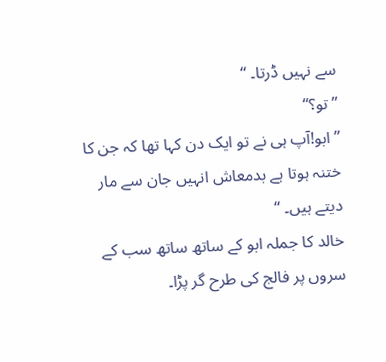سے نہیں ڈرتا۔ ‘‘
’’تو؟‘‘
’’ابو!آپ ہی نے تو ایک دن کہا تھا کہ جن کا ختنہ ہوتا ہے بدمعاش انہیں جان سے مار دیتے ہیں۔ ‘‘
خالد کا جملہ ابو کے ساتھ ساتھ سب کے سروں پر فالج کی طرح گر پڑا۔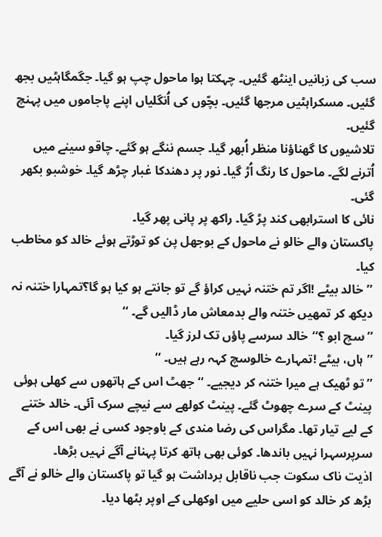سب کی زبانیں اینٹھ گئیں۔ چہکتا ہوا ماحول چپ ہو گیا۔ جگمگاہٹیں بجھ گئیں۔ مسکراہٹیں مرجھا گئیں۔ بچّوں کی اُنگلیاں اپنے پاجاموں میں پہنچ گئیں۔
تلاشیوں کا گھناؤنا منظر اُبھر گیا۔ جسم ننگے ہو گئے۔ چاقو سینے میں اُترنے لگے۔ ماحول کا رنگ اُڑ گیا۔ نور پر دھندکا غبار چڑھ گیا۔ خوشبو بکھر گئی۔
نائی کا استرابھی کند پڑ گیا۔ راکھ پر پانی پھر گیا۔
پاکستان والے خالو نے ماحول کے بوجھل پن کو توڑتے ہوئے خالد کو مخاطب کیا۔
’’خالد بیٹے !اگر تم ختنہ نہیں کراؤ گے تو جانتے ہو کیا ہو گا؟تمہارا ختنہ نہ دیکھ کر تمھیں ختنہ والے بدمعاش مار ڈالیں گے۔ ‘‘
’’سچ ابو ؟‘‘خالد سرسے پاؤں تک لرز گیا۔
’’ہاں، بیٹے !تمہارے خالوسچ کہہ رہے ہیں۔ ‘‘
’’تو ٹھیک ہے میرا ختنہ کر دیجیے۔ ‘‘جھٹ اس کے ہاتھوں سے کھلی ہوئی پینٹ کے سرے چھوٹ گئے۔ پینٹ کولھے سے نیچے سرک آئی۔ خالد ختنے کے لیے تیار تھا۔ مگراس کی رضا مندی کے باوجود کسی نے بھی اس کے سرپرسہرا نہیں باندھا۔ کوئی بھی ہاتھ کرتا پہنانے آگے نہیں بڑھا۔
اذیت ناک سکوت جب ناقابل برداشت ہو گیا تو پاکستان والے خالو نے آگے بڑھ کر خالد کو اسی حلیے میں اوکھلی کے اوپر بٹھا دیا۔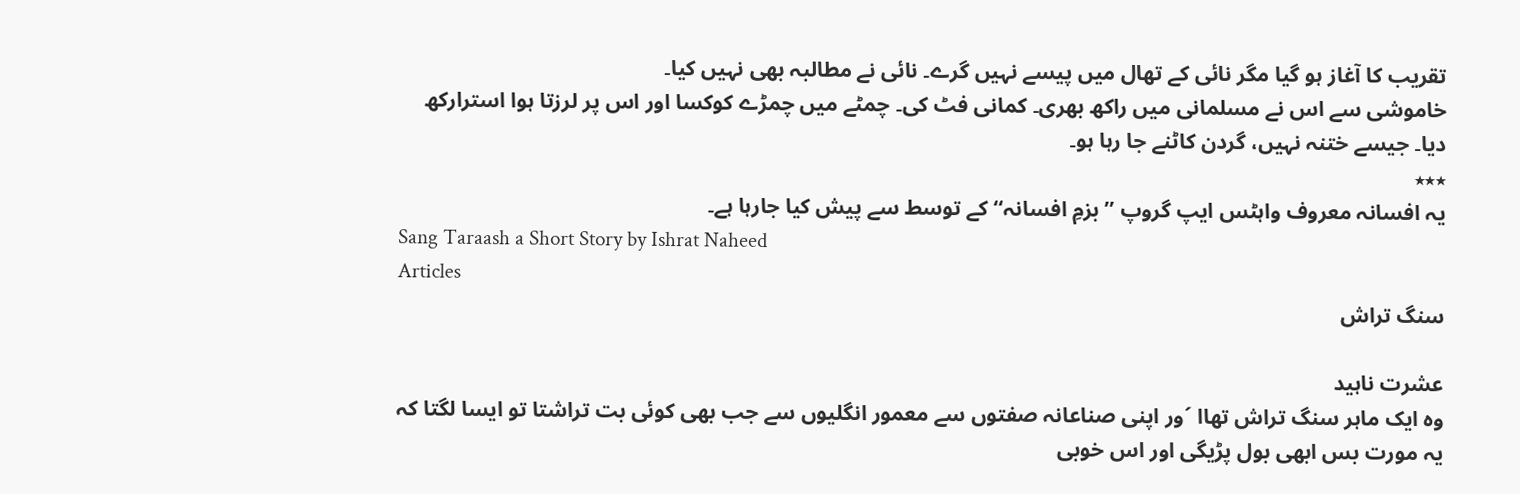تقریب کا آغاز ہو گیا مگر نائی کے تھال میں پیسے نہیں گرے۔ نائی نے مطالبہ بھی نہیں کیا۔
خاموشی سے اس نے مسلمانی میں راکھ بھری۔ کمانی فٹ کی۔ چمٹے میں چمڑے کوکسا اور اس پر لرزتا ہوا استرارکھ دیا۔ جیسے ختنہ نہیں، گردن کاٹنے جا رہا ہو۔
٭٭٭
یہ افسانہ معروف واہٹس ایپ گروپ ’’ بزمِ افسانہ‘‘ کے توسط سے پیش کیا جارہا ہے۔
Sang Taraash a Short Story by Ishrat Naheed
Articles
سنگ تراش

عشرت ناہید
وہ ایک ماہر سنگ تراش تھاا ´ور اپنی صناعانہ صفتوں سے معمور انگلیوں سے جب بھی کوئی بت تراشتا تو ایسا لگتا کہ یہ مورت بس ابھی بول پڑیگی اور اس خوبی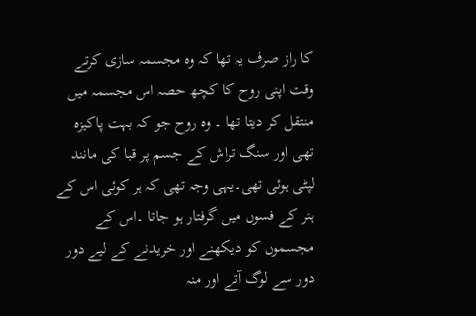کا راز صرف یہ تھا کہ وہ مجسمہ سازی کرتے وقت اپنی روح کا کچھ حصہ اس مجسمہ میں منتقل کر دیتا تھا ۔ وہ روح جو کہ بہت پاکیزہ تھی اور سنگ تراش کے جسم پر قبا کی مانند لپٹی ہوئی تھی۔یہی وجہ تھی کہ ہر کوئی اس کے ہنر کے فسوں میں گرفتار ہو جاتا ۔اس کے مجسموں کو دیکھنے اور خریدنے کے لیے دور دور سے لوگ آتے اور منہ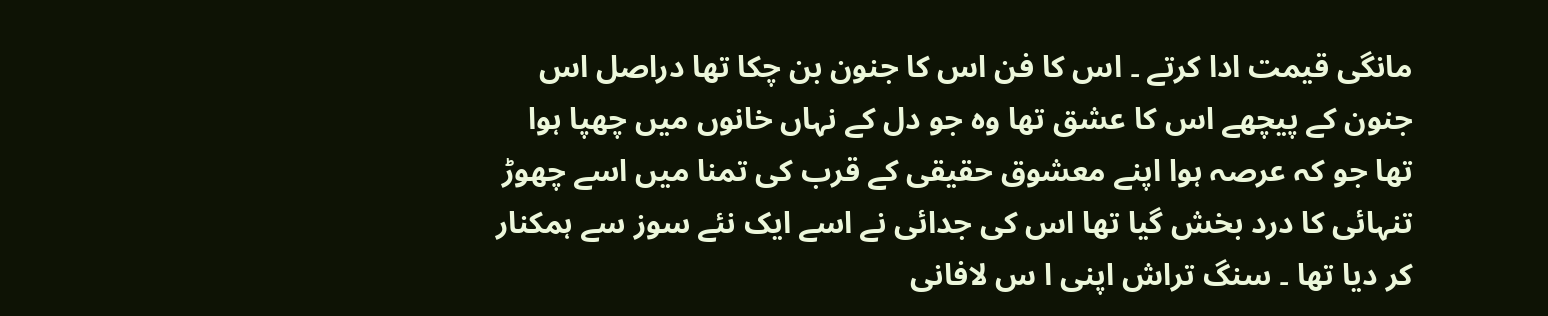مانگی قیمت ادا کرتے ۔ اس کا فن اس کا جنون بن چکا تھا دراصل اس جنون کے پیچھے اس کا عشق تھا وہ جو دل کے نہاں خانوں میں چھپا ہوا تھا جو کہ عرصہ ہوا اپنے معشوق حقیقی کے قرب کی تمنا میں اسے چھوڑ تنہائی کا درد بخش گیا تھا اس کی جدائی نے اسے ایک نئے سوز سے ہمکنار کر دیا تھا ۔ سنگ تراش اپنی ا س لافانی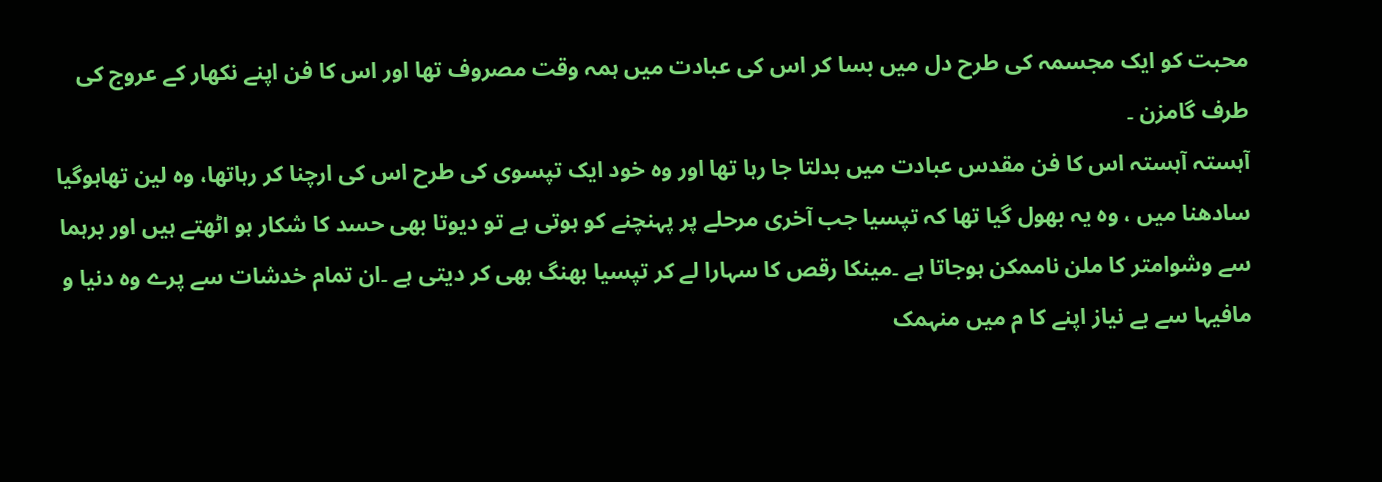محبت کو ایک مجسمہ کی طرح دل میں بسا کر اس کی عبادت میں ہمہ وقت مصروف تھا اور اس کا فن اپنے نکھار کے عروج کی طرف گامزن ۔
آہستہ آہستہ اس کا فن مقدس عبادت میں بدلتا جا رہا تھا اور وہ خود ایک تپسوی کی طرح اس کی ارچنا کر رہاتھا، وہ لین تھاہوگیا
سادھنا میں ، وہ یہ بھول گیا تھا کہ تپسیا جب آخری مرحلے پر پہنچنے کو ہوتی ہے تو دیوتا بھی حسد کا شکار ہو اٹھتے ہیں اور برہما سے وشوامتر کا ملن ناممکن ہوجاتا ہے ۔مینکا رقص کا سہارا لے کر تپسیا بھنگ بھی کر دیتی ہے ۔ان تمام خدشات سے پرے وہ دنیا و مافیہا سے بے نیاز اپنے کا م میں منہمک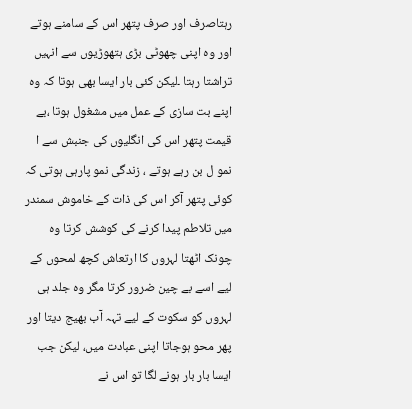رہتاصرف اور صرف پتھر اس کے سامنے ہوتے اور وہ اپنی چھوٹی بڑی ہتھوڑیوں سے انہیں تراشتا رہتا ۔لیکن کئی بار ایسا بھی ہوتا کہ وہ اپنے بت سازی کے عمل میں مشغول ہوتا ،بے قیمت پتھر اس کی انگلیوں کی جنبش سے ا نمو ل بن رہے ہوتے ، زندگی نمو پارہی ہوتی کہ کوئی پتھر آکر اس کی ذات کے خاموش سمندر میں تلاطم پیدا کرنے کی کوشش کرتا وہ چونک اٹھتا لہروں کا ارتعاش کچھ لمحوں کے لیے اسے بے چین ضرور کرتا مگر وہ جلد ہی لہروں کو سکوت کے لیے تہہ آب بھیج دیتا اور پھر محو ہوجاتا اپنی عبادت میں، لیکن جب ایسا بار بار ہونے لگا تو اس نے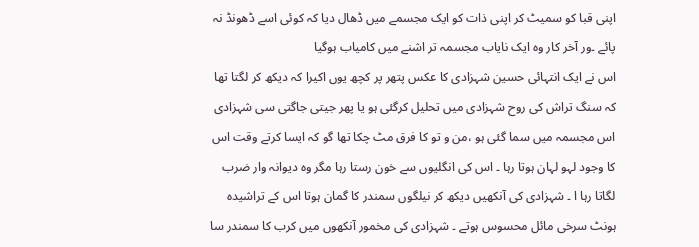اپنی قبا کو سمیٹ کر اپنی ذات کو ایک مجسمے میں ڈھال دیا کہ کوئی اسے ڈھونڈ نہ پائے ۔ور آخر کار وہ ایک نایاب مجسمہ تر اشنے میں کامیاب ہوگیا
اس نے ایک انتہائی حسین شہزادی کا عکس پتھر پر کچھ یوں اکیرا کہ دیکھ کر لگتا تھا کہ سنگ تراش کی روح شہزادی میں تحلیل کرگئی ہو یا پھر جیتی جاگتی سی شہزادی اس مجسمہ میں سما گئی ہو ،من و تو کا فرق مٹ چکا تھا گو کہ ایسا کرتے وقت اس کا وجود لہو لہان ہوتا رہا ۔ اس کی انگلیوں سے خون رستا رہا مگر وہ دیوانہ وار ضرب لگاتا رہا ا ۔ شہزادی کی آنکھیں دیکھ کر نیلگوں سمندر کا گمان ہوتا اس کے تراشیدہ ہونٹ سرخی مائل محسوس ہوتے ۔ شہزادی کی مخمور آنکھوں میں کرب کا سمندر سا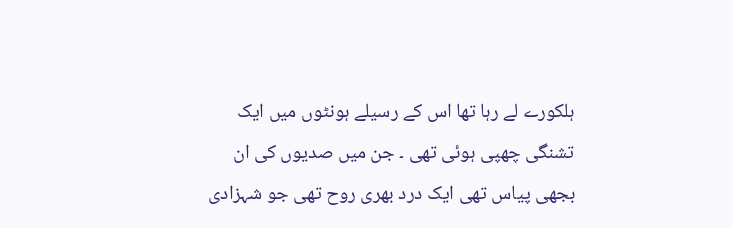ہلکورے لے رہا تھا اس کے رسیلے ہونٹوں میں ایک تشنگی چھپی ہوئی تھی ۔ جن میں صدیوں کی ان بجھی پیاس تھی ایک درد بھری روح تھی جو شہزادی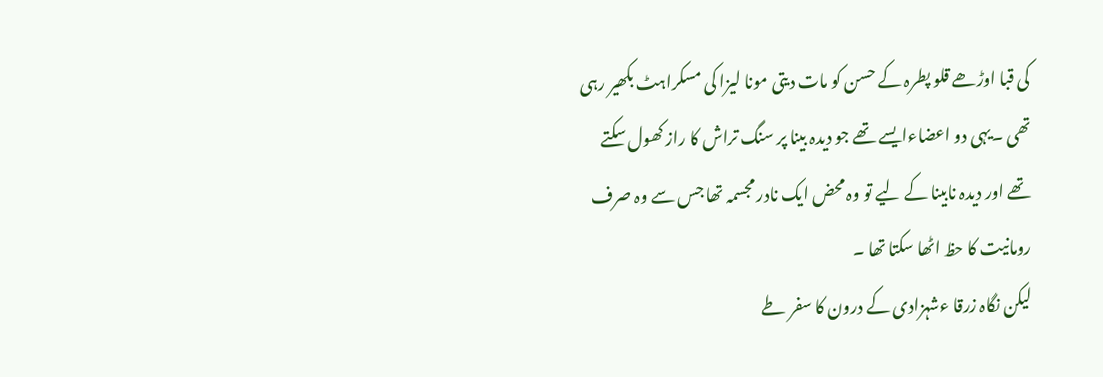کی قبا اوڑھے قلو پطرہ کے حسن کو مات دیتی مونا لیزا کی مسکراہٹ بکھیر رہی تھی ۔یہی دو اعضاءایسے تھے جو دیدہ بینا پر سنگ تراش کا راز کھول سکتے تھے اور دیدہ نابینا کے لیے تو وہ محض ایک نادر مجسمہ تھا جس سے وہ صرف رومانیت کا حظ اٹھا سکتا تھا ۔
لیکن نگاہ زرقا ءشہزادی کے درون کا سفر طے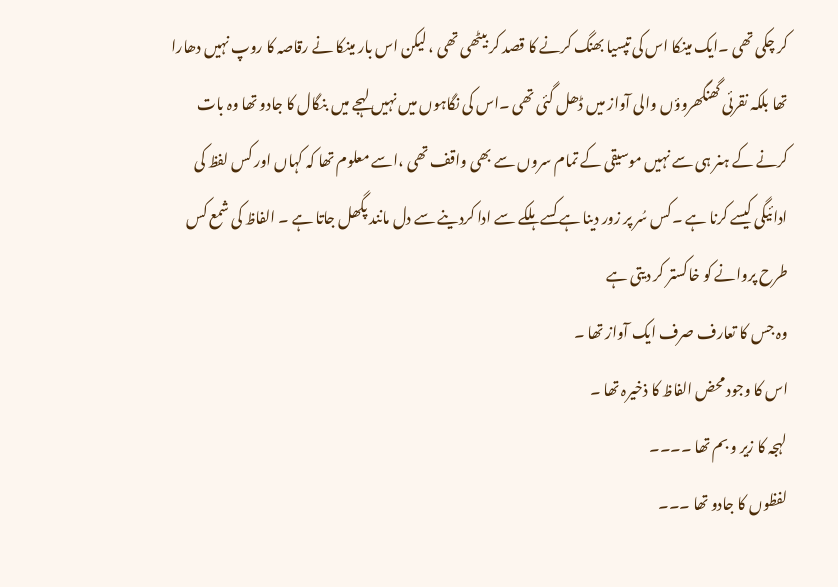کر چکی تھی ۔ایک مینکا اس کی تپسیا بھنگ کرنے کا قصد کر بیٹھی تھی ، لیکن اس بار مینکا نے رقاصہ کا روپ نہیں دھارا تھا بلکہ نقرئی گھنگھروؤں والی آواز میں ڈھل گئی تھی ۔اس کی نگاہوں میں نہیں لہجے میں بنگال کا جادو تھا وہ بات کرنے کے ہنر ہی سے نہیں موسیقی کے تمام سروں سے بھی واقف تھی ،اسے معلوم تھا کہ کہاں اور کس لفظ کی ادائیگی کیسے کرنا ہے ۔کس سُر پر زور دینا ہے کسے ہلکے سے ادا کردینے سے دل مانند پگھل جاتا ہے ۔ الفاظ کی شمع کس طرح پروانے کو خاکستر کر دیتی ہے
وہ جس کا تعارف صرف ایک آواز تھا ۔
اس کا وجود محض الفاظ کا ذخیرہ تھا ۔
لہجہ کا زیر و بم تھا ۔۔۔۔
لفظوں کا جادو تھا ۔۔۔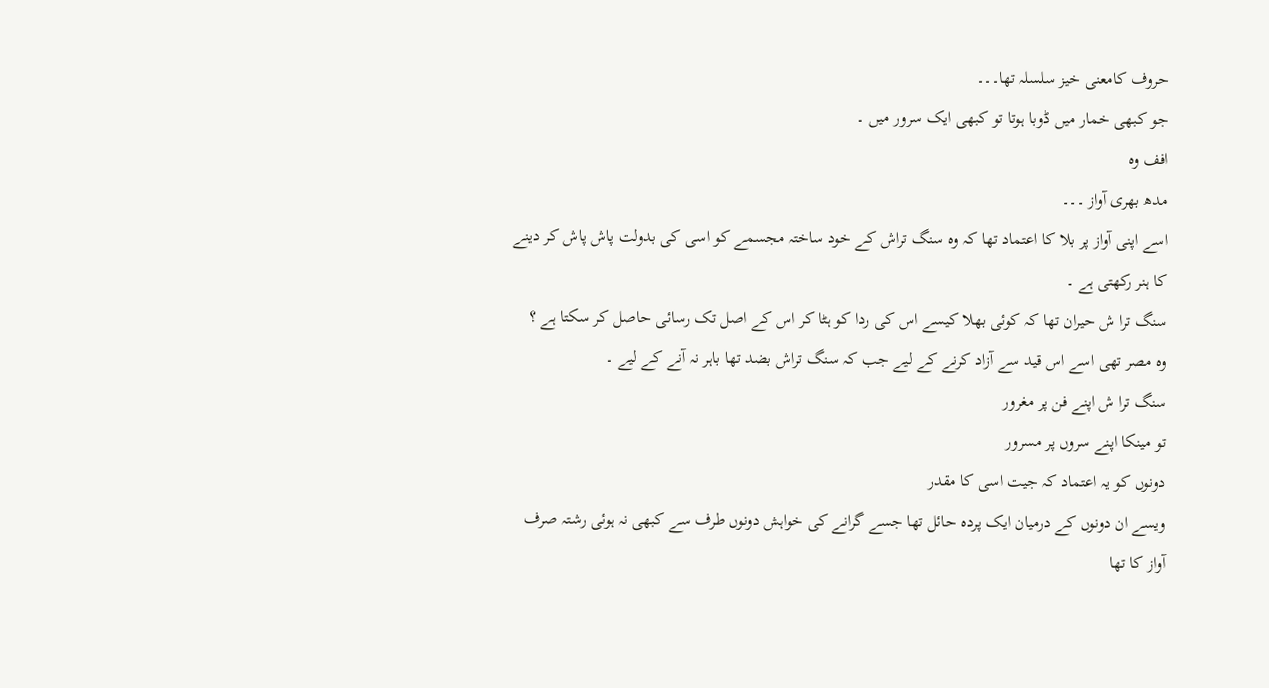حروف کامعنی خیز سلسلہ تھا۔۔۔
جو کبھی خمار میں ڈوبا ہوتا تو کبھی ایک سرور میں ۔
افف وہ
مدھ بھری آواز ۔۔۔
اسے اپنی آواز پر بلا کا اعتماد تھا کہ وہ سنگ تراش کے خود ساختہ مجسمے کو اسی کی بدولت پاش پاش کر دینے کا ہنر رکھتی ہے ۔
سنگ ترا ش حیران تھا کہ کوئی بھلا کیسے اس کی ردا کو ہٹا کر اس کے اصل تک رسائی حاصل کر سکتا ہے ؟
وہ مصر تھی اسے اس قید سے آزاد کرنے کے لیے جب کہ سنگ تراش بضد تھا باہر نہ آنے کے لیے ۔
سنگ ترا ش اپنے فن پر مغرور
تو مینکا اپنے سروں پر مسرور
دونوں کو یہ اعتماد کہ جیت اسی کا مقدر
ویسے ان دونوں کے درمیان ایک پردہ حائل تھا جسے گرانے کی خواہش دونوں طرف سے کبھی نہ ہوئی رشتہ صرف آواز کا تھا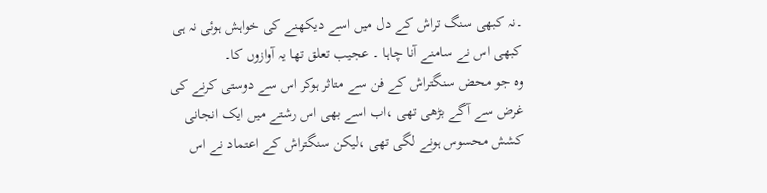۔نہ کبھی سنگ تراش کے دل میں اسے دیکھنے کی خواہش ہوئی نہ ہی کبھی اس نے سامنے آنا چاہا ۔ عجیب تعلق تھا یہ آوازوں کا۔
وہ جو محض سنگتراش کے فن سے متاثر ہوکر اس سے دوستی کرنے کی غرض سے آگے بڑھی تھی ،اب اسے بھی اس رشتے میں ایک انجانی کشش محسوس ہونے لگی تھی ،لیکن سنگتراش کے اعتماد نے اس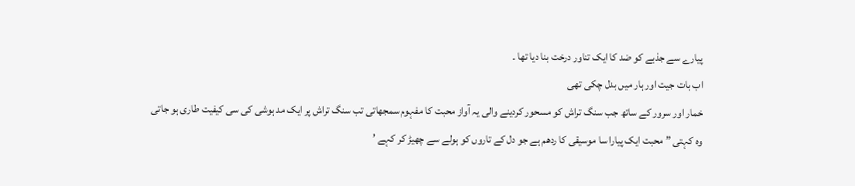پیارے سے جذبے کو ضد کا ایک تناور درخت بنا دیا تھا ۔
اب بات جیت اور ہار میں بدل چکی تھی
خمار اور سرور کے ساتھ جب سنگ تراش کو مسحور کردینے والی یہ آواز محبت کا مفہوم سمجھاتی تب سنگ تراش پر ایک مد ہوشی کی سی کیفیت طاری ہو جاتی
وہ کہتی ” محبت ایک پیارا سا موسیقی کا ردھم ہے جو دل کے تاروں کو ہولے سے چھیڑ کر کہے ’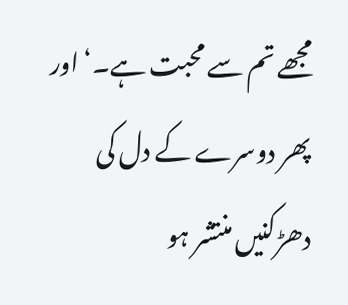مجھے تم سے محبت ہے۔‘ اور پھر دوسرے کے دل کی دھڑکنیں منتشر ہو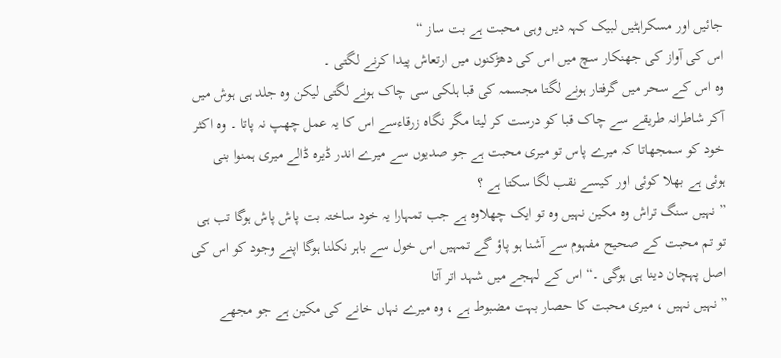جائیں اور مسکراہٹیں لبیک کہہ دیں وہی محبت ہے بت ساز “
اس کی آواز کی جھنکار سچ میں اس کی دھڑکنوں میں ارتعاش پیدا کرنے لگتی ۔
وہ اس کے سحر میں گرفتار ہونے لگتا مجسمہ کی قبا ہلکی سی چاک ہونے لگتی لیکن وہ جلد ہی ہوش میں آکر شاطرانہ طریقے سے چاک قبا کو درست کر لیتا مگر نگاہ زرقاءسے اس کا یہ عمل چھپ نہ پاتا ۔ وہ اکثر خود کو سمجھاتا کہ میرے پاس تو میری محبت ہے جو صدیوں سے میرے اندر ڈیرہ ڈالے میری ہمنوا بنی ہوئی ہے بھلا کوئی اور کیسے نقب لگا سکتا ہے ؟
” نہیں سنگ تراش وہ مکین نہیں وہ تو ایک چھلاوہ ہے جب تمہارا یہ خود ساختہ بت پاش پاش ہوگا تب ہی تو تم محبت کے صحیح مفہوم سے آشنا ہو پاؤ گے تمہیں اس خول سے باہر نکلنا ہوگا اپنے وجود کو اس کی اصل پہچان دینا ہی ہوگی ۔“ اس کے لہجے میں شہد اتر آتا
” نہیں نہیں ، میری محبت کا حصار بہت مضبوط ہے ، وہ میرے نہاں خانے کی مکین ہے جو مجھے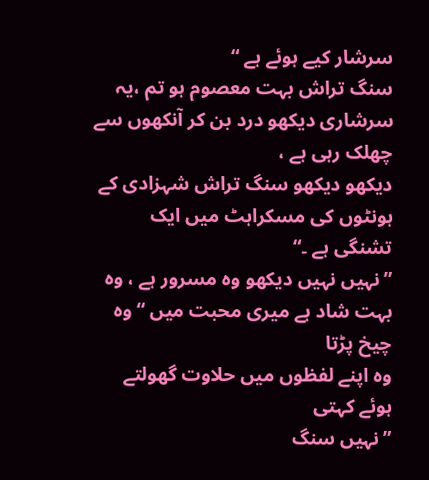سرشار کیے ہوئے ہے “
سنگ تراش بہت معصوم ہو تم ،یہ سرشاری دیکھو درد بن کر آنکھوں سے چھلک رہی ہے ،
دیکھو دیکھو سنگ تراش شہزادی کے ہونٹوں کی مسکراہٹ میں ایک تشنگی ہے ۔“
”نہیں نہیں دیکھو وہ مسرور ہے ، وہ بہت شاد ہے میری محبت میں “ وہ چیخ پڑتا
وہ اپنے لفظوں میں حلاوت گھولتے ہوئے کہتی
”نہیں سنگ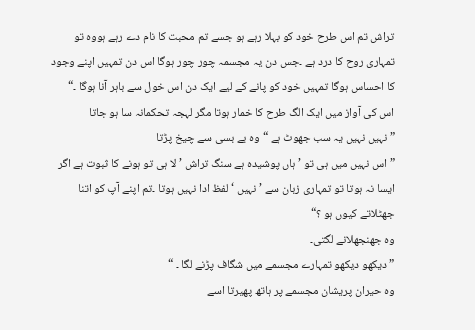تراش تم اس طرح خود کو بہلا رہے ہو جسے تم محبت کا نام دے رہے ہووہ تو تمہاری روح کا درد ہے ۔جس دن یہ مجسمہ چور چور ہوگا اس دن تمہیں اپنے وجود کا احساس ہوگا تمہیں خود کو پانے کے لیے ایک دن اس خول سے باہر آنا ہوگا ۔“
اس کی آواز میں ایک الگ طرح کا خمار ہوتا مگر لہجہ تحکمانہ سا ہو جاتا
” نہیں نہیں یہ سب جھوٹ ہے “وہ بے بسی سے چیخ پڑتا
” اس نہیں میں ہی تو ’ ہاں پوشیدہ ہے سنگ تراش ’ لا ہی تو ہونے کا ثبوت ہے اگر ایسا نہ ہوتا تو تمہاری زبان سے ’ نہیں ‘ لفظ ادا نہیں ہوتا ۔تم اپنے آپ کو اتنا جھٹلاتے کیوں ہو ؟“
وہ جھنجھلانے لگتی۔
” دیکھو دیکھو تمہارے مجسمے میں شگاف پڑنے لگا ۔ “
وہ حیران پریشان مجسمے پر ہاتھ پھیرتا اسے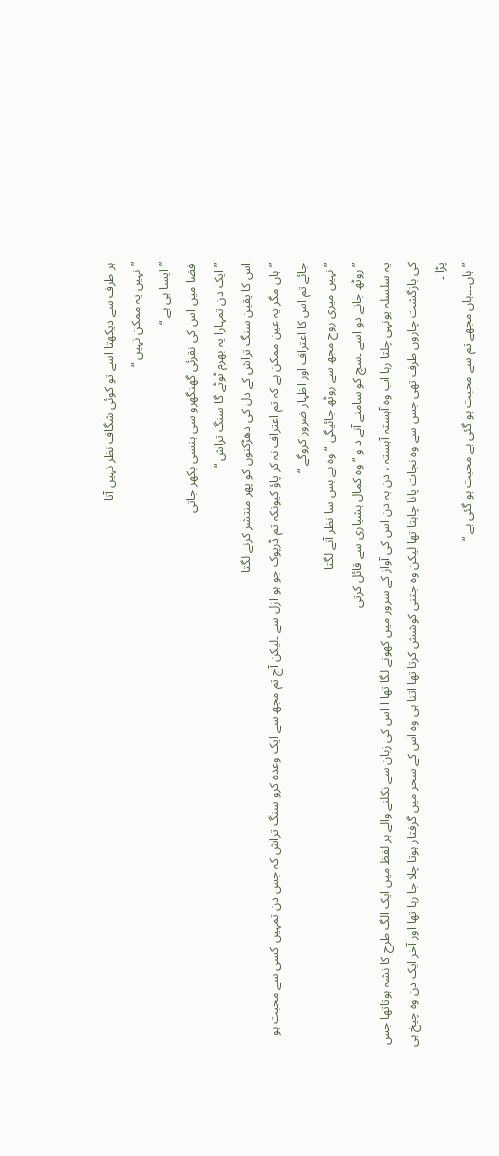ہر طرف سے دیکھتا اسے تو کوئی شگاف نظر نہیں آتا
” نہیں یہ ممکن نہیں “
” ایسا ہی ہے “
فضا میں اس کی نقرئی گھنگھرو سی ہنسی بکھر جاتی
” ایک دن تمہارا یہ بھرم ٹوٹے گا سنگ تراش “
اس کا یقین سنگ تراش کے دل کی دھڑکنوں کو پھر منتشر کرنے لگتا
” ہاں مگر یہ عین ممکن ہے کہ تم اعتراف نہ کر پاؤ کیونکہ تم ڈرپوک جو ہو ازل سے ۔لیکن آج تم مجھ سے ایک وعدہ کرو سنگ تراش کہ جس دن تمہیں کسی سے محبت ہو جائے تم اس کا اعتراف اور اظہار ضرور کروگے “
” نہیں میری روح مجھ سے روٹھ جائیگی “وہ بے بس سا نظر آنے لگتا
” روٹھ جانے دو اسے ۔سچ کو سامنے آنے د و “ وہ کمال ہشیاری سے قائل کرتی
یہ سلسلہ یونہی چلتا رہا اب وہ آہستہ آہستہ ، دن بہ دن اس کی آواز کے سرور میں کھونے لگا تھا ا اس کی زبان سے نکلنے والے ہر لفظ میں ایک الگ طرح کا نشہ ہوتاتھا جس کی بازگشت چاروں طرف تھی جس سے وہ نجات پانا چاہتا تھا لیکن وہ جتنی کوشش کرتا تھا اتنا ہی وہ اس کے سحر میں گرفتار ہوتا چلا جا رہا تھا اور آخر ایک دن وہ چیخ ہی پڑا ۔
” ہاں۔۔۔ہاں مجھے تم سے محبت ہو گئی ہے محبت ہو گئی ہے “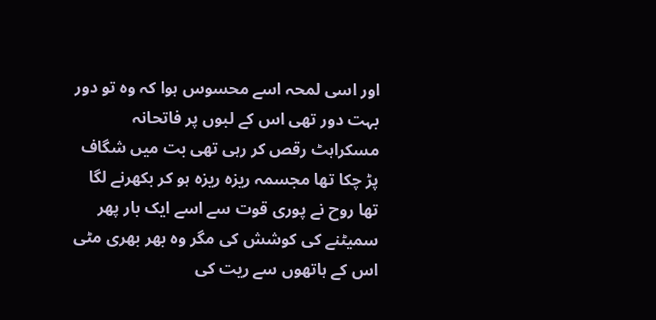اور اسی لمحہ اسے محسوس ہوا کہ وہ تو دور بہت دور تھی اس کے لبوں پر فاتحانہ مسکراہٹ رقص کر رہی تھی بت میں شگاف پڑ چکا تھا مجسمہ ریزہ ریزہ ہو کر بکھرنے لگا تھا روح نے پوری قوت سے اسے ایک بار پھر سمیٹنے کی کوشش کی مگر وہ بھر بھری مٹی اس کے ہاتھوں سے ریت کی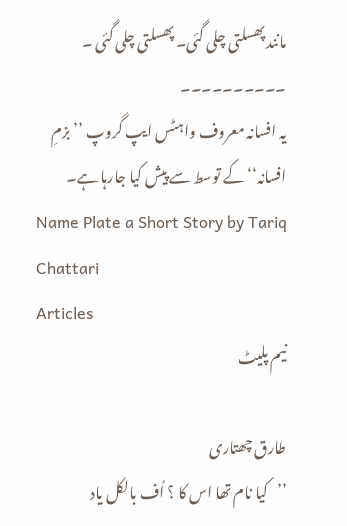مانند پھسلتی چلی گئی۔ پھسلتی چلی گئی ۔
۔۔۔۔۔۔۔۔۔۔
یہ افسانہ معروف واہٹس ایپ گروپ ’’ بزمِ افسانہ‘‘ کے توسط سے پیش کیا جارہا ہے۔
Name Plate a Short Story by Tariq Chattari
Articles
نیم پلیٹ

طارق چھتاری
’’کیا نام تھا اس کا ؟ اُف بالکل یاد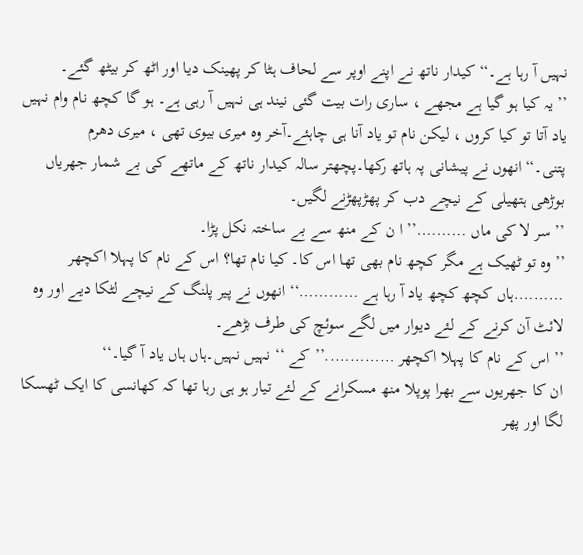نہیں آ رہا ہے۔‘‘ کیدار ناتھ نے اپنے اوپر سے لحاف ہٹا کر پھینک دیا اور اٹھ کر بیٹھ گئے۔
’’ یہ کیا ہو گیا ہے مجھے ، ساری رات بیت گئی نیند ہی نہیں آ رہی ہے۔ ہو گا کچھ نام وام نہیں یاد آتا تو کیا کروں ، لیکن نام تو یاد آنا ہی چاہئے۔آخر وہ میری بیوی تھی ، میری دھرم پتنی۔‘‘انھوں نے پیشانی پہ ہاتھ رکھا۔پچھتر سالہ کیدار ناتھ کے ماتھے کی بے شمار جھریاں بوڑھی ہتھیلی کے نیچے دب کر پھڑپھڑنے لگیں۔
’’ سر لا کی ماں ……….’’ ا ن کے منھ سے بے ساختہ نکل پڑا۔
’’ وہ تو ٹھیک ہے مگر کچھ نام بھی تھا اس کا۔ کیا نام تھا؟ اس کے نام کا پہلا اکچھر ……….ہاں کچھ کچھ یاد آ رہا ہے …………‘‘ انھوں نے پیر پلنگ کے نیچے لٹکا دیے اور وہ لائٹ آن کرنے کے لئے دیوار میں لگے سوئچ کی طرف بڑھے۔
’’ اس کے نام کا پہلا اکچھر …………..’’کے ‘‘ نہیں نہیں۔ہاں ہاں یاد آ گیا۔‘‘
ان کا جھریوں سے بھرا پوپلا منھ مسکرانے کے لئے تیار ہو ہی رہا تھا کہ کھانسی کا ایک ٹھسکا لگا اور پھر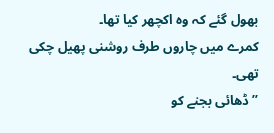بھول گئے کہ وہ اکچھر کیا تھا۔
کمرے میں چاروں طرف روشنی پھیل چکی تھی۔
’’ ڈھائی بجنے کو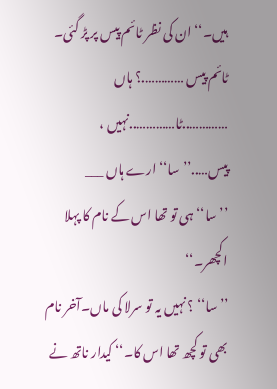ہیں۔‘‘ ان کی نظر ٹائم پیس پر پڑ گئی۔
ٹائم پیس ………….؟ ہاں …………..ٹا…………..نہیں ، پیس…..’’سا‘‘ ارے ہاں ___
’’ سا‘‘ ہی تو تھا اس کے نام کا پہلا اکچھر۔‘‘
’’ سا‘‘ ؟ نہیں یہ تو سرلا کی ماں۔آخر نام بھی تو کچھ تھا اس کا۔‘‘ کیدار ناتھ نے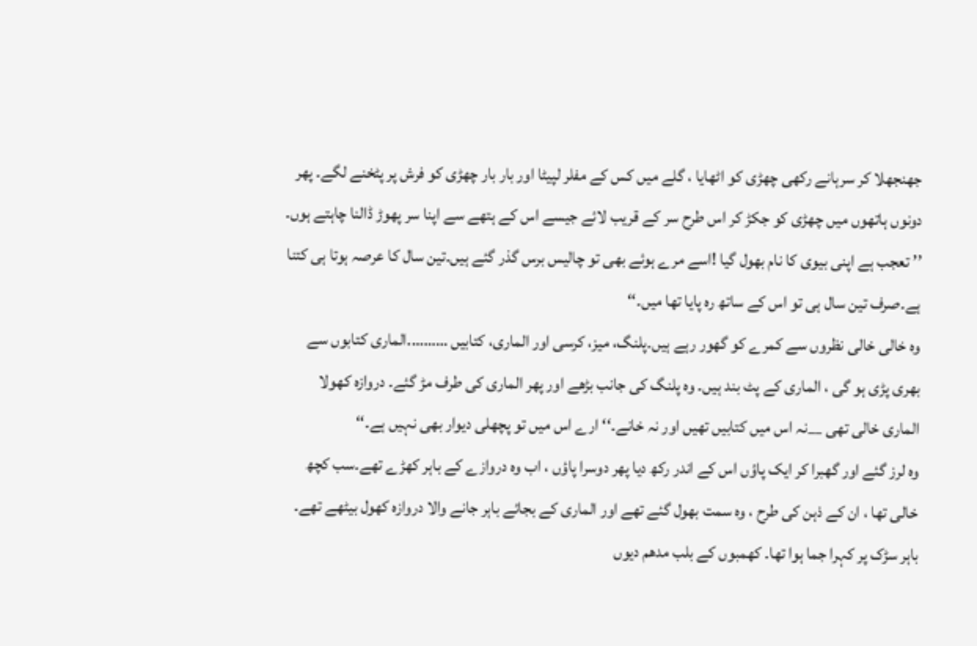جھنجھلا کر سرہانے رکھی چھڑی کو اٹھایا ، گلے میں کس کے مفلر لپیٹا اور بار بار چھڑی کو فرش پر پٹخنے لگے۔ پھر دونوں ہاتھوں میں چھڑی کو جکڑ کر اس طرح سر کے قریب لائے جیسے اس کے ہتھے سے اپنا سر پھوڑ ڈالنا چاہتے ہوں۔
’’ تعجب ہے اپنی بیوی کا نام بھول گیا !اسے مرے ہوئے بھی تو چالیس برس گذر گئے ہیں۔تین سال کا عرصہ ہوتا ہی کتنا ہے۔صرف تین سال ہی تو اس کے ساتھ رہ پایا تھا میں۔‘‘
وہ خالی خالی نظروں سے کمرے کو گھور رہے ہیں۔پلنگ، میز، کرسی اور الماری، کتابیں ……….الماری کتابوں سے بھری پڑی ہو گی ، الماری کے پٹ بند ہیں۔ وہ پلنگ کی جانب بڑھے اور پھر الماری کی طرف مڑ گئے۔ دروازہ کھولا الماری خالی تھی __نہ اس میں کتابیں تھیں اور نہ خانے۔‘‘ ارے اس میں تو پچھلی دیوار بھی نہیں ہے۔‘‘
وہ لرز گئے اور گھبرا کر ایک پاؤں اس کے اندر رکھ دیا پھر دوسرا پاؤں ، اب وہ دروازے کے باہر کھڑے تھے۔سب کچھ خالی تھا ، ان کے ذہن کی طرح ، وہ سمت بھول گئے تھے اور الماری کے بجائے باہر جانے والا دروازہ کھول بیٹھے تھے۔ باہر سڑک پر کہرا جما ہوا تھا۔ کھمبوں کے بلب مدھم دیوں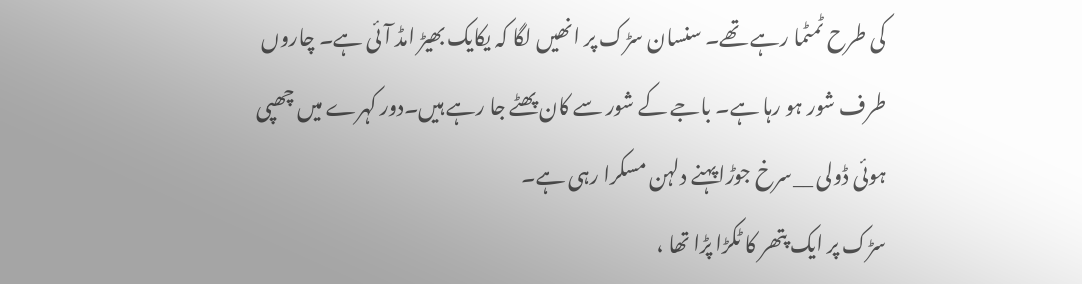کی طرح ٹمٹما رہے تھے۔ سنسان سڑک پر انھیں لگا کہ یکایک بھیڑ امڈ آئی ہے۔ چاروں طرف شور ہو رہا ہے۔ باجے کے شور سے کان پھٹے جا رہے ہیں۔دور کہرے میں چھپی ہوئی ڈولی __سرخ جوڑا پہنے دلہن مسکرا رہی ہے۔
سڑک پر ایک پتھر کا ٹکڑا پڑا تھا ،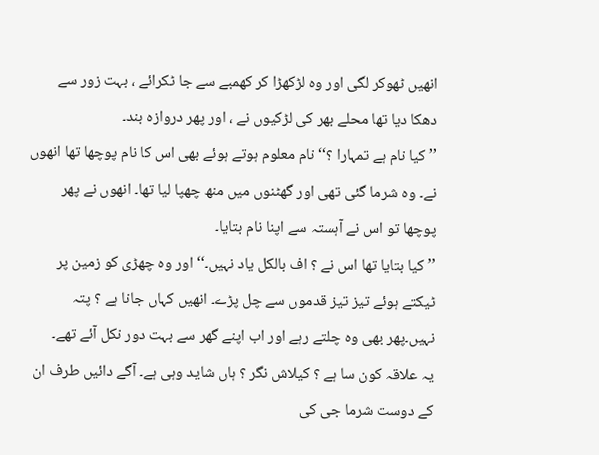انھیں ٹھوکر لگی اور وہ لڑکھڑا کر کھمبے سے جا ٹکرائے ، بہت زور سے دھکا دیا تھا محلے بھر کی لڑکیوں نے ، اور پھر دروازہ بند۔
’’ کیا نام ہے تمہارا ؟‘‘ نام معلوم ہوتے ہوئے بھی اس کا نام پوچھا تھا انھوں نے۔ وہ شرما گئی تھی اور گھٹنوں میں منھ چھپا لیا تھا۔ انھوں نے پھر پوچھا تو اس نے آہستہ سے اپنا نام بتایا۔
’’ کیا بتایا تھا اس نے ؟ اف بالکل یاد نہیں۔‘‘ اور وہ چھڑی کو زمین پر ٹیکتے ہوئے تیز تیز قدموں سے چل پڑے۔ انھیں کہاں جانا ہے ؟ پتہ نہیں۔پھر بھی وہ چلتے رہے اور اب اپنے گھر سے بہت دور نکل آئے تھے۔
یہ علاقہ کون سا ہے ؟ کیلاش نگر ؟ ہاں شاید وہی ہے۔ آگے دائیں طرف ان کے دوست شرما جی کی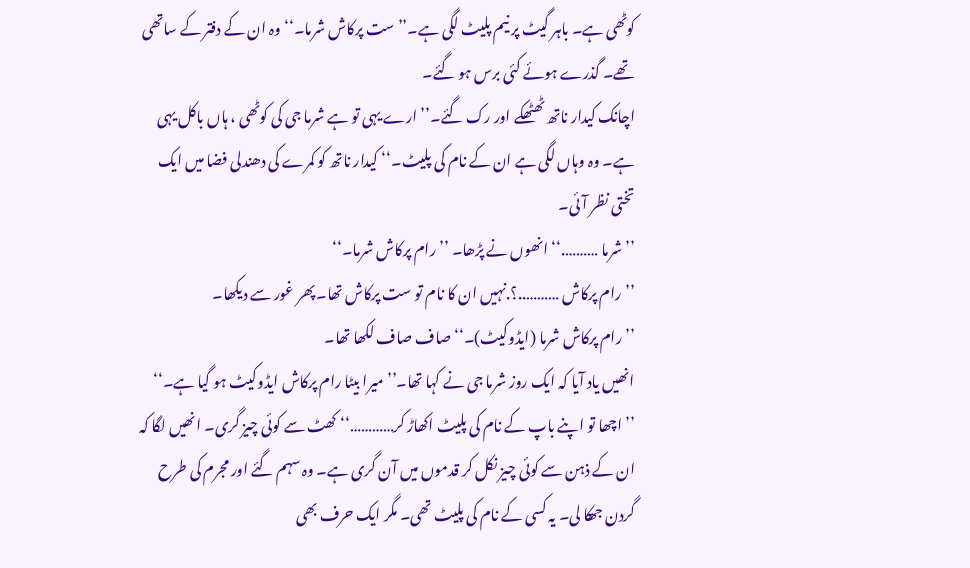کوٹھی ہے۔ باہر گیٹ پر نیم پلیٹ لگی ہے۔’’ ست پرکاش شرما۔‘‘ وہ ان کے دفتر کے ساتھی تھے۔ گذرے ہوئے کئی برس ہو گئے۔
اچانک کیدار ناتھ ٹھٹھکے اور رک گئے۔’’ ارے یہی تو ہے شرما جی کی کوٹھی ، ہاں باکل یہی ہے۔ وہ وہاں لگی ہے ان کے نام کی پلیٹ۔‘‘ کیدار ناتھ کو کمرے کی دھندلی فضا میں ایک تختی نظر آئی۔
’’ شرما ……….‘‘ انھوں نے پڑھا۔ ’’ رام پرکاش شرما۔‘‘
’’رام پرکاش ………..؟.نہیں ان کا نام تو ست پرکاش تھا۔ پھر غور سے دیکھا۔
’’ رام پرکاش شرما (ایڈوکیٹ)۔‘‘ صاف صاف لکھا تھا۔
انھیں یاد آیا کہ ایک روز شرما جی نے کہا تھا۔’’ میرا بیٹا رام پرکاش ایڈوکیٹ ہو گیا ہے۔‘‘
’’ اچھا تو اپنے باپ کے نام کی پلیٹ اکھاڑ کر…………‘‘ کھٹ سے کوئی چیز گری۔ انھیں لگا کہ ان کے ذہن سے کوئی چیز نکل کر قدموں میں آن گری ہے۔ وہ سہم گئے اور مجرم کی طرح گردن جھکا لی۔ یہ کسی کے نام کی پلیٹ تھی۔ مگر ایک حرف بھی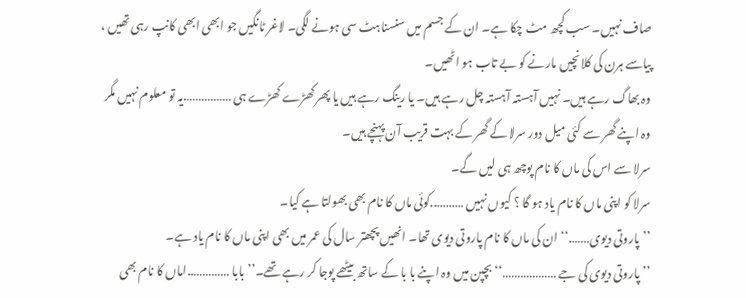صاف نہیں۔ سب کچھ مٹ چکا ہے۔ ان کے جسم میں سنسناہٹ سی ہونے لگی۔ لاغر ٹانگیں جو ابھی ابھی کانپ رہی تھیں ، پیاسے ہرن کی کلانچیں مارنے کو بے تاب ہو اٹھیں۔
وہ بھاگ رہے ہیں۔ نہیں آہستہ آہستہ چل رہے ہیں۔ یا رینگ رہے ہیں یا پھر کھڑے کھڑے ہی …………….یہ تو معلوم نہیں مگر وہ اپنے گھر سے کئی میل دور سرلا کے گھر کے بہت قریب آن پہنچے ہیں۔
سرلا سے اس کی ماں کا نام پوچھ ہی لیں گے۔
سرلا کو اپنی ماں کا نام یاد ہو گا ؟ کیوں نہیں ………..کوئی ماں کا نام بھی بھولتا ہے کیا۔
’’ پاروتی دیوی…….‘‘ ان کی ماں کا نام پاروتی دیوی تھا۔ انھیں پچھتر سال کی عمر میں بھی اپنی ماں کا نام یاد ہے۔
’’ پاروتی دیوی کی جے ………………‘‘ بچپن میں وہ اپنے با با کے ساتھ بیٹھے پوجا کر رہے تھے۔’’ بابا …………..اماں کا نام بھی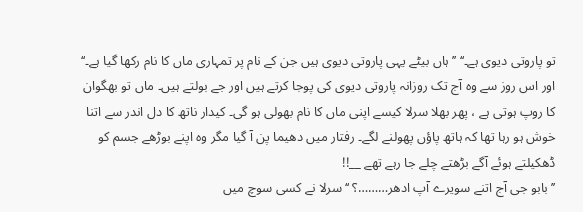تو پاروتی دیوی ہے۔‘‘ ’’ ہاں بیٹے یہی پاروتی دیوی ہیں جن کے نام پر تمہاری ماں کا نام رکھا گیا ہے۔‘‘ اور اس روز سے وہ آج تک روزانہ پاروتی دیوی کی پوجا کرتے ہیں اور جے بولتے ہیں۔ ماں تو بھگوان کا روپ ہوتی ہے ، پھر بھلا سرلا کیسے اپنی ماں کا نام بھولی ہو گی۔ کیدار ناتھ کا دل اندر سے اتنا خوش ہو رہا تھا کہ ہاتھ پاؤں پھولنے لگے۔ رفتار میں دھیما پن آ گیا مگر وہ اپنے بوڑھے جسم کو ڈھکیلتے ہوئے آگے بڑھتے چلے جا رہے تھے __!!
’’ بابو جی آج اتنے سویرے آپ ادھر………؟ ‘‘ سرلا نے کسی سوچ میں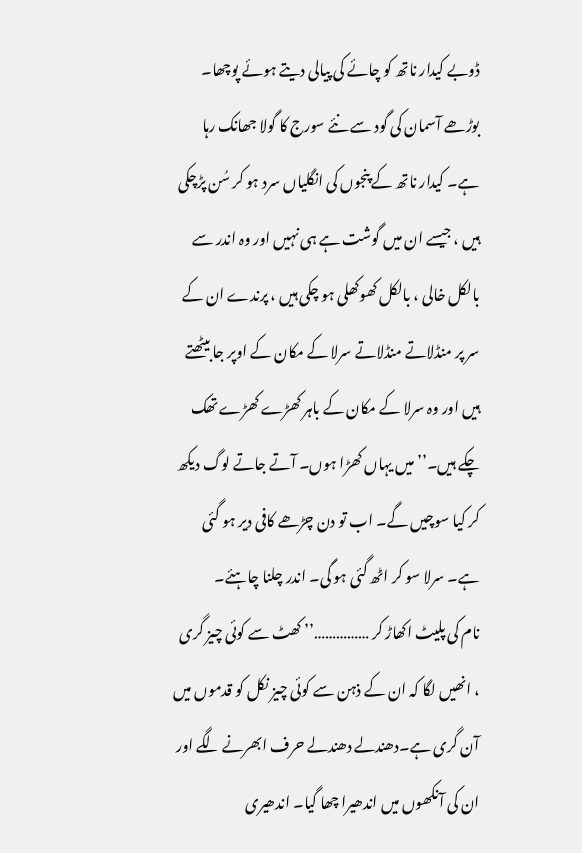ڈوبے کیدار ناتھ کو چائے کی پیالی دیتے ہوئے پوچھا۔ بوڑھے آسمان کی گود سے نئے سورج کا گولا جھانک رہا ہے۔ کیدار ناتھ کے پنجوں کی انگلیاں سرد ہو کر سُن پڑچکی ہیں ، جیسے ان میں گوشت ہے ہی نہیں اور وہ اندر سے بالکل خالی ، بالکل کھوکھلی ہو چکی ہیں ، پرندے ان کے سر پر منڈلاتے منڈلاتے سرلا کے مکان کے اوپر جا بیٹھتے ہیں اور وہ سرلا کے مکان کے باہر کھڑے کھڑے تھک چکے ہیں۔’’ میں یہاں کھڑا ہوں۔ آتے جاتے لوگ دیکھ کر کیا سوچیں گے۔ اب تو دن چڑھے کافی دیر ہو گئی ہے۔ سرلا سو کر اٹھ گئی ہو گی۔ اندر چلنا چاہئے۔
نام کی پلیٹ اکھاڑ کر ……………’’ کھٹ سے کوئی چیز گری ، انھیں لگا کہ ان کے ذہن سے کوئی چیز نکل کو قدموں میں آن گری ہے۔دھندلے دھندلے حرف ابھرنے لگے اور ان کی آنکھوں میں اندھیرا چھا گیا۔ اندھیری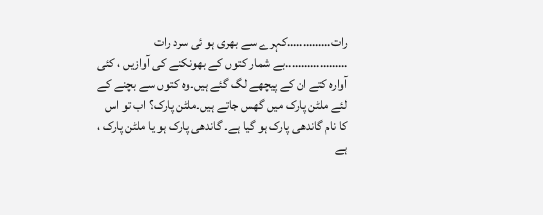رات…………..کہرے سے بھری ہو ئی سرد رات ………………..بے شمار کتوں کے بھونکنے کی آوازیں ، کئی آوارہ کتے ان کے پیچھے لگ گئے ہیں۔وہ کتوں سے بچنے کے لئے ملٹن پارک میں گھس جاتے ہیں۔ملٹن پارک؟ اب تو اس کا نام گاندھی پارک ہو گیا ہے۔ گاندھی پارک ہو یا ملٹن پارک ، ہے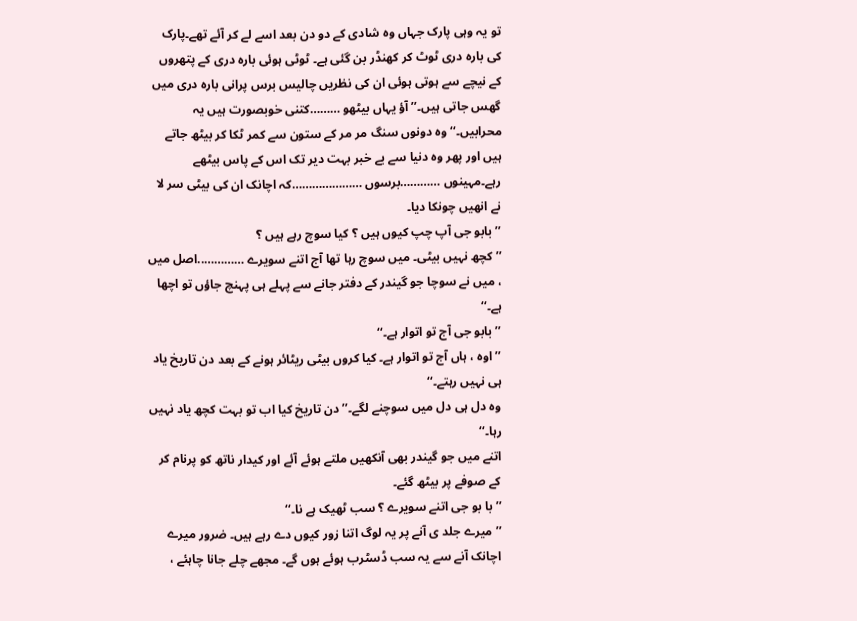تو یہ وہی پارک جہاں وہ شادی کے دو دن بعد اسے لے کر آئے تھے۔پارک کی بارہ دری ٹوٹ کر کھنڈر بن گئی ہے۔ ٹوٹی ہوئی بارہ دری کے پتھروں کے نیچے سے ہوتی ہوئی ان کی نظریں چالیس برس پرانی بارہ دری میں گھس جاتی ہیں۔’’ آؤ یہاں بیٹھو ………کتنی خوبصورت ہیں یہ محرابیں۔‘‘ وہ دونوں سنگ مر مر کے ستون سے کمر ٹکا کر بیٹھ جاتے ہیں اور پھر وہ دنیا سے بے خبر بہت دیر تک اس کے پاس بیٹھے رہے۔مہینوں …………برسوں …………………کہ اچانک ان کی بیٹی سر لا نے انھیں چونکا دیا۔
’’ بابو جی آپ چپ کیوں ہیں ؟ کیا سوچ رہے ہیں ؟
’’ کچھ نہیں بیٹی۔ میں سوچ رہا تھا آج اتنے سویرے …………..اصل میں ، میں نے سوچا جو گیندر کے دفتر جانے سے پہلے ہی پہنچ جاؤں تو اچھا ہے۔‘‘
’’ بابو جی آج تو اتوار ہے۔‘‘
’’ اوہ ، ہاں آج تو اتوار ہے۔ کیا کروں بیٹی ریٹائر ہونے کے بعد دن تاریخ یاد ہی نہیں رہتے۔‘‘
وہ دل ہی دل میں سوچنے لگے۔’’ دن تاریخ کیا اب تو بہت کچھ یاد نہیں رہا۔‘‘
اتنے میں جو گیندر بھی آنکھیں ملتے ہوئے آئے اور کیدار ناتھ کو پرنام کر کے صوفے پر بیٹھ گئے۔
’’ با بو جی اتنے سویرے ؟ سب ٹھیک ہے نا۔‘‘
’’ میرے جلد ی آنے پر یہ لوگ اتنا زور کیوں دے رہے ہیں۔ ضرور میرے اچانک آنے سے یہ سب ڈسٹرب ہوئے ہوں گے۔ مجھے چلے جانا چاہئے ،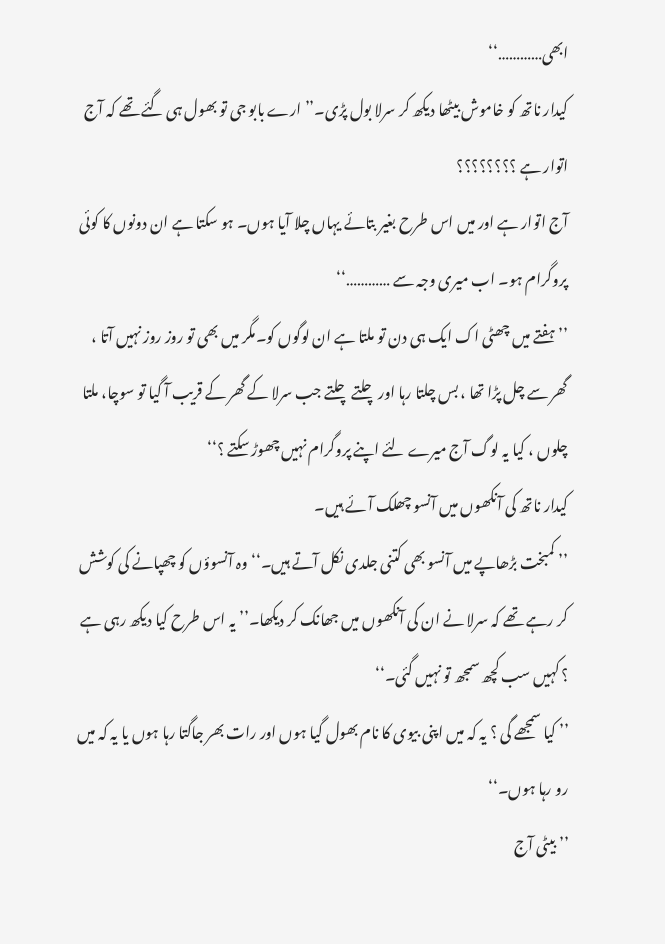ابھی…………‘‘
کیدار ناتھ کو خاموش بیٹھا دیکھ کر سرلا بول پڑی۔’’ ارے بابو جی تو بھول ہی گئے تھے کہ آج اتوار ہے ؟؟؟؟؟؟؟؟
آج اتوار ہے اور میں اس طرح بغیر بتائے یہاں چلا آیا ہوں۔ ہو سکتا ہے ان دونوں کا کوئی پروگرام ہو۔ اب میری وجہ سے …………‘‘
’’ہفتے میں چھٹی اک ایک ہی دن تو ملتا ہے ان لوگوں کو۔مگر میں بھی تو روز روز نہیں آتا ، گھر سے چل پڑا تھا ، بس چلتا رہا اور چلتے چلتے جب سرلا کے گھر کے قریب آ گیا تو سوچا، ملتا چلوں ، کیا یہ لوگ آج میرے لئے اپنے پروگرام نہیں چھوڑ سکتے ؟‘‘
کیدار ناتھ کی آنکھوں میں آنسو چھلک آئے ہیں۔
’’ کمبخت بڑھاپے میں آنسو بھی کتنی جلدی نکل آتے ہیں۔‘‘ وہ آنسوؤں کو چھپانے کی کوشش کر رہے تھے کہ سرلا نے ان کی آنکھوں میں جھانک کر دیکھا۔’’ یہ اس طرح کیا دیکھ رہی ہے ؟ کہیں سب کچھ سمجھ تو نہیں گئی۔‘‘
’’ کیا سمجھے گی ؟ یہ کہ میں اپنی بیوی کا نام بھول گیا ہوں اور رات بھر جاگتا رہا ہوں یا یہ کہ میں رو رہا ہوں۔‘‘
’’ بیٹی آج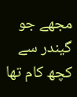مجھے جو گیندر سے کچھ کام تھا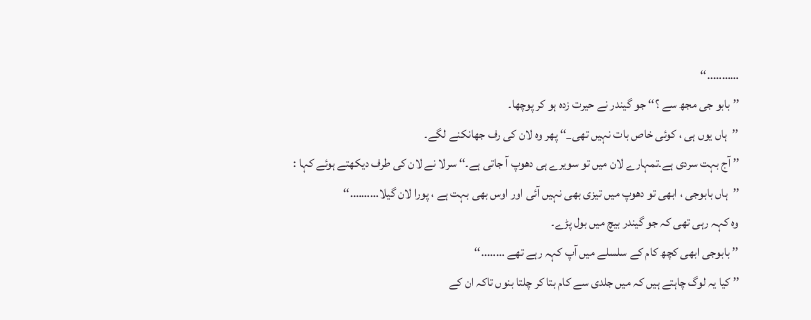………..‘‘
’’ بابو جی مجھ سے ؟‘‘ جو گیندر نے حیرت زدہ ہو کر پوچھا۔
’’ہاں یوں ہی ، کوئی خاص بات نہیں تھی_‘‘ پھر وہ لان کی رف جھانکنے لگے۔
’’ آج بہت سردی ہے۔تمہارے لان میں تو سویرے ہی دھوپ آ جاتی ہے۔‘‘ سرلا نے لان کی طرف دیکھتے ہوئے کہا :
’’ہاں بابوجی ، ابھی تو دھوپ میں تیزی بھی نہیں آئی اور اوس بھی بہت ہے ، پورا لان گیلا……….‘‘
وہ کہہ رہی تھی کہ جو گیندر بیچ میں بول پڑے۔
’’ بابوجی ابھی کچھ کام کے سلسلے میں آپ کہہ رہے تھے ……..‘‘
’’ کیا یہ لوگ چاہتے ہیں کہ میں جلدی سے کام بتا کر چلتا بنوں تاکہ ان کے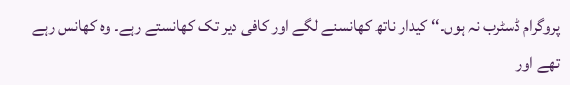پروگرام ڈسٹرب نہ ہوں۔‘‘ کیدار ناتھ کھانسنے لگے اور کافی دیر تک کھانستے رہے۔ وہ کھانس رہے تھے اور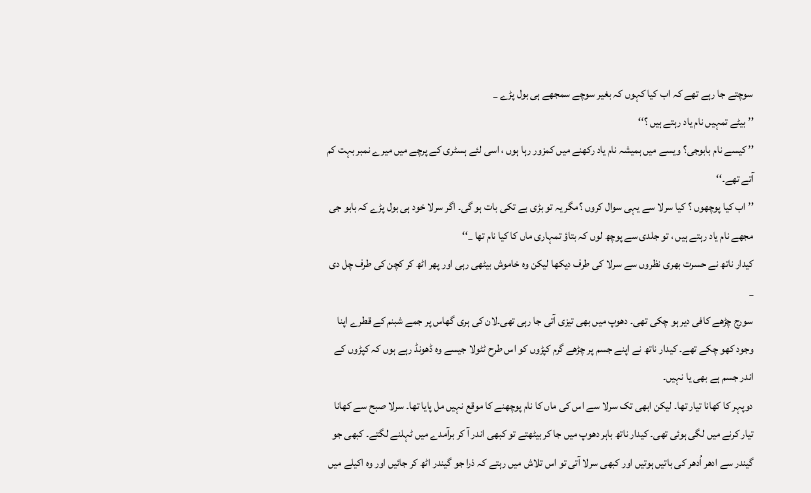سوچتے جا رہے تھے کہ اب کیا کہوں کہ بغیر سوچے سمجھے ہی بول پڑے _
’’ بیٹے تمہیں نام یاد رہتے ہیں ؟‘‘
’’ کیسے نام بابوجی؟ ویسے میں ہمیشہ نام یاد رکھنے میں کمزور رہا ہوں ، اسی لئے ہسٹری کے پرچے میں میرے نمبر بہت کم آتے تھے۔‘‘
’’ اب کیا پوچھوں ؟ کیا سرلا سے یہی سوال کروں ؟مگر یہ تو بڑی بے تکی بات ہو گی۔ اگر سرلا خود ہی بول پڑے کہ بابو جی مجھے نام یاد رہتے ہیں ، تو جلدی سے پوچھ لوں کہ بتاؤ تمہاری ماں کا کیا نام تھا _‘‘
کیدار ناتھ نے حسرت بھری نظروں سے سرلا کی طرف دیکھا لیکن وہ خاموش بیٹھی رہی اور پھر اٹھ کر کچن کی طرف چل دی _
سورج چڑھے کافی دیر ہو چکی تھی۔ دھوپ میں بھی تیزی آتی جا رہی تھی۔لان کی ہری گھاس پر جمے شبنم کے قطرے اپنا وجود کھو چکے تھے۔ کیدار ناتھ نے اپنے جسم پر چڑھے گرم کپڑوں کو اس طرح ٹٹولا جیسے وہ ڈھونڈ رہے ہوں کہ کپڑوں کے اندر جسم ہے بھی یا نہیں۔
دوپہر کا کھانا تیار تھا۔ لیکن ابھی تک سرلا سے اس کی ماں کا نام پوچھنے کا موقع نہیں مل پایا تھا۔ سرلا صبح سے کھانا تیار کرنے میں لگی ہوئی تھی۔ کیدار ناتھ باہر دھوپ میں جا کر بیٹھتے تو کبھی اندر آ کر برآمدے میں ٹہلنے لگتے۔ کبھی جو گیندر سے ادھر اُدھر کی باتیں ہوتیں اور کبھی سرلا آتی تو اس تلاش میں رہتے کہ ذرا جو گیندر اٹھ کر جائیں اور وہ اکیلے میں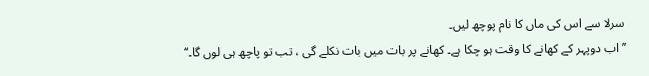سرلا سے اس کی ماں کا نام پوچھ لیں۔
’’اب دوپہر کے کھانے کا وقت ہو چکا ہے۔ کھانے پر بات میں بات نکلے گی ، تب تو پاچھ ہی لوں گا۔‘‘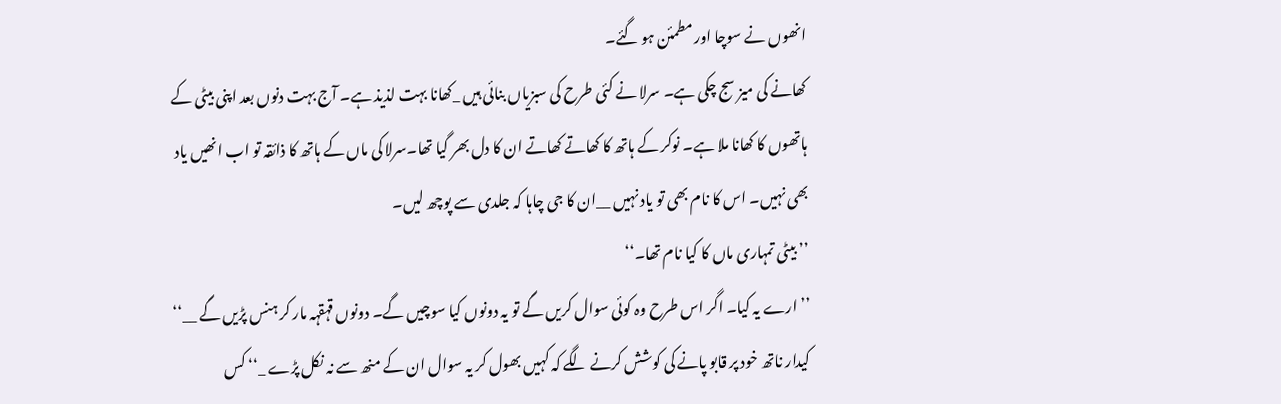انھوں نے سوچا اور مطمئن ہو گئے۔
کھانے کی میز سج چکی ہے۔ سرلا نے کئی طرح کی سبزیاں بنائی ہیں _کھانا بہت لذیذ ہے۔ آج بہت دنوں بعد اپنی بیٹی کے ہاتھوں کا کھانا ملا ہے۔ نوکر کے ہاتھ کا کھاتے کھاتے ان کا دل بھر گیا تھا۔سرلا کی ماں کے ہاتھ کا ذائقہ تو اب انھیں یاد بھی نہیں۔ اس کا نام بھی تو یاد نہیں __ان کا جی چاہا کہ جلدی سے پوچھ لیں۔
’’ بیٹی تمہاری ماں کا کیا نام تھا۔‘‘
’’ ارے یہ کیا۔ اگر اس طرح وہ کوئی سوال کریں گے تو یہ دونوں کیا سوچیں گے۔ دونوں قہقہہ مار کر ہنس پڑیں گے __‘‘ کیدار ناتھ خود پر قابو پانے کی کوشش کرنے لگے کہ کہیں بھول کر یہ سوال ان کے منھ سے نہ نکل پڑے _‘‘ کس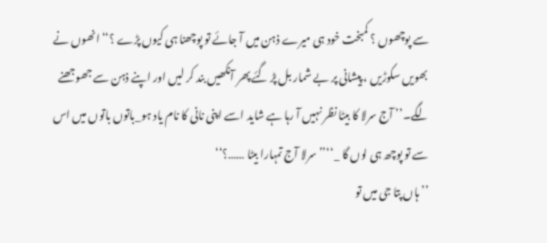سے پوچھوں ؟ کمبخت خود ہی میرے ذہن میں آ جائے تو پوچھنا ہی کیوں پڑے ؟‘‘ انھوں نے بھویں سکوڑیں ، پیشانی پر بے شمار بل پڑ گئے پھر آنکھیں بند کر لیں اور اپنے ذہن سے جھوجھنے لگے۔’’ آج سرلا کا بیٹا نظر نہیں آ رہا ہے شاید اسے اپنی نانی کا نام یاد ہو_باتوں باتوں میں اس سے تو پوچھ ہی لوں گا _‘‘’’ سرلا آج تمہارا بیٹا ……؟‘‘
’’ہاں پتا جی میں تو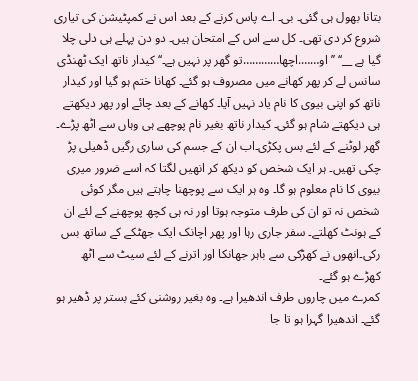بتانا بھول ہی گئی۔ بی۔ اے پاس کرنے کے بعد اس نے کمپٹیشن کی تیاری شروع کر دی تھی۔ کل سے اس کے امتحان ہیں۔ دو دن پہلے ہی دلی چلا گیا ہے __‘‘ ’’ او…….اچھا…………تو گھر پر نہیں ہے۔‘‘کیدار ناتھ ایک ٹھنڈی سانس لے کر پھر کھانے میں مصروف ہو گئے۔ کھانا ختم ہو گیا اور کیدار ناتھ کو اپنی بیوی کا نام یاد نہیں آیا۔ کھانے کے بعد چائے اور پھر دیکھتے ہی دیکھتے شام ہو گئی۔ کیدار ناتھ بغیر نام پوچھے ہی وہاں سے اٹھ پڑے۔ گھر لوٹنے کے لئے بس پکڑی۔اب ان کے جسم کی ساری رگیں ڈھیلی پڑ چکی تھیں۔ ہر ایک شخص کو دیکھ کر انھیں لگتا کہ اسے ضرور میری بیوی کا نام معلوم ہو گا۔ وہ ہر ایک سے پوچھنا چاہتے ہیں مگر کوئی شخص نہ تو ان کی طرف متوجہ ہوتا اور نہ ہی کچھ پوچھنے کے لئے ان کے ہونٹ کھلتے۔ سفر جاری رہا اور پھر اچانک ایک جھٹکے کے ساتھ بس رکی۔انھوں نے کھڑکی سے باہر جھانکا اور اترنے کے لئے سیٹ سے اٹھ کھڑے ہو گئے۔
کمرے میں چاروں طرف اندھیرا ہے۔ وہ بغیر روشنی کئے بستر پر ڈھیر ہو گئے۔ اندھیرا گہرا ہو تا جا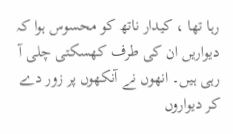رہا تھا ، کیدار ناتھ کو محسوس ہوا کہ دیواریں ان کی طرف کھسکتی چلی آ رہی ہیں۔ انھوں نے آنکھوں پر زور دے کر دیواروں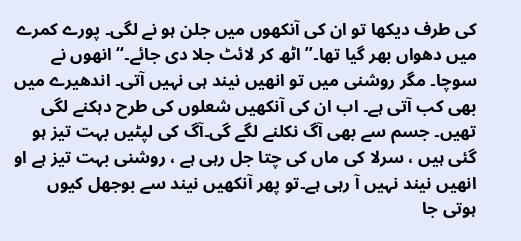کی طرف دیکھا تو ان کی آنکھوں میں جلن ہو نے لگی۔ پورے کمرے میں دھواں بھر گیا تھا۔’’ اٹھ کر لائٹ جلا دی جائے۔‘‘ انھوں نے سوچا۔ مگر روشنی میں تو انھیں نیند ہی نہیں آتی۔ اندھیرے میں بھی کب آتی ہے۔ اب ان کی آنکھیں شعلوں کی طرح دہکنے لگی تھیں۔ جسم سے بھی آگ نکلنے لگے گی۔آگ کی لپٹیں بہت تیز ہو گئی ہیں ، سرلا کی ماں کی چتا جل رہی ہے ، روشنی بہت تیز ہے او انھیں نیند نہیں آ رہی ہے۔تو پھر آنکھیں نیند سے بوجھل کیوں ہوتی جا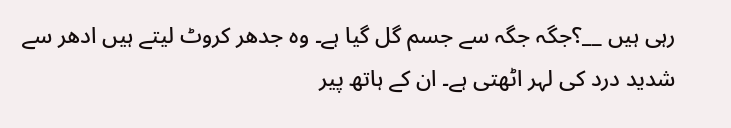رہی ہیں __؟جگہ جگہ سے جسم گل گیا ہے۔ وہ جدھر کروٹ لیتے ہیں ادھر سے شدید درد کی لہر اٹھتی ہے۔ ان کے ہاتھ پیر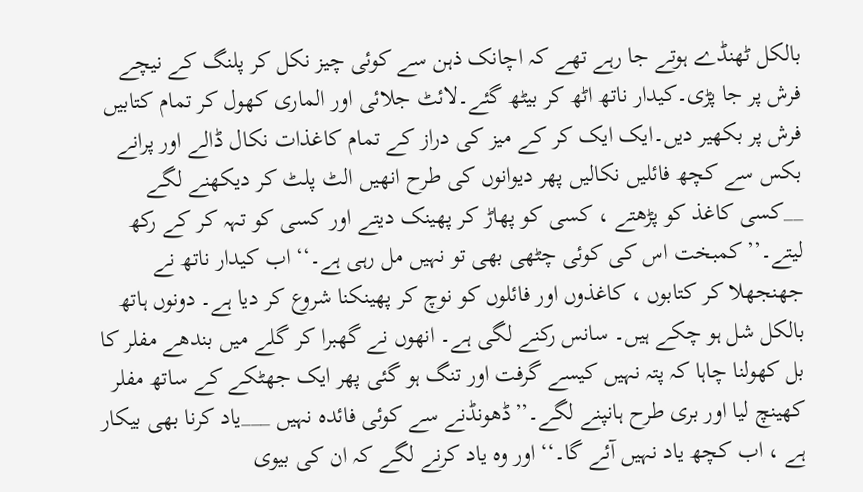بالکل ٹھنڈے ہوتے جا رہے تھے کہ اچانک ذہن سے کوئی چیز نکل کر پلنگ کے نیچے فرش پر جا پڑی۔کیدار ناتھ اٹھ کر بیٹھ گئے۔لائٹ جلائی اور الماری کھول کر تمام کتابیں فرش پر بکھیر دیں۔ایک ایک کر کے میز کی دراز کے تمام کاغذات نکال ڈالے اور پرانے بکس سے کچھ فائلیں نکالیں پھر دیوانوں کی طرح انھیں الٹ پلٹ کر دیکھنے لگے __کسی کاغذ کو پڑھتے ، کسی کو پھاڑ کر پھینک دیتے اور کسی کو تہہ کر کے رکھ لیتے۔’’کمبخت اس کی کوئی چٹھی بھی تو نہیں مل رہی ہے۔‘‘ اب کیدار ناتھ نے جھنجھلا کر کتابوں ، کاغذوں اور فائلوں کو نوچ کر پھینکنا شروع کر دیا ہے۔ دونوں ہاتھ بالکل شل ہو چکے ہیں۔ سانس رکنے لگی ہے۔ انھوں نے گھبرا کر گلے میں بندھے مفلر کا بل کھولنا چاہا کہ پتہ نہیں کیسے گرفت اور تنگ ہو گئی پھر ایک جھٹکے کے ساتھ مفلر کھینچ لیا اور بری طرح ہانپنے لگے۔’’ڈھونڈنے سے کوئی فائدہ نہیں ___یاد کرنا بھی بیکار ہے ، اب کچھ یاد نہیں آئے گا۔‘‘ اور وہ یاد کرنے لگے کہ ان کی بیوی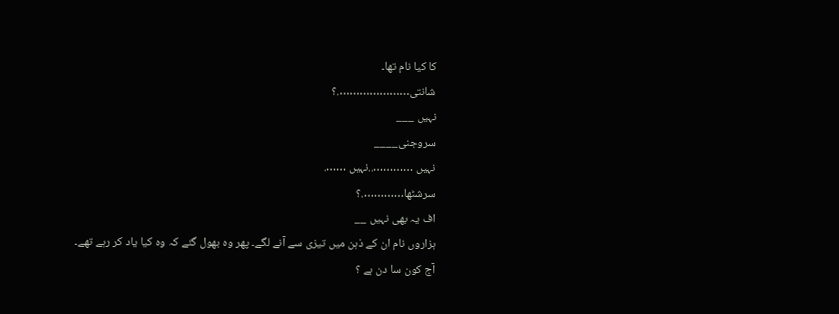کا کیا نام تھا۔
شانتی………………….؟
نہیں ___
سروجنی____
نہیں …………..نہیں …….
سرشٹھا………….؟
اف یہ بھی نہیں __
ہزاروں نام ان کے ذہن میں تیزی سے آنے لگے۔ پھر وہ بھول گئے کہ وہ کیا یاد کر رہے تھے۔
آج کون سا دن ہے ؟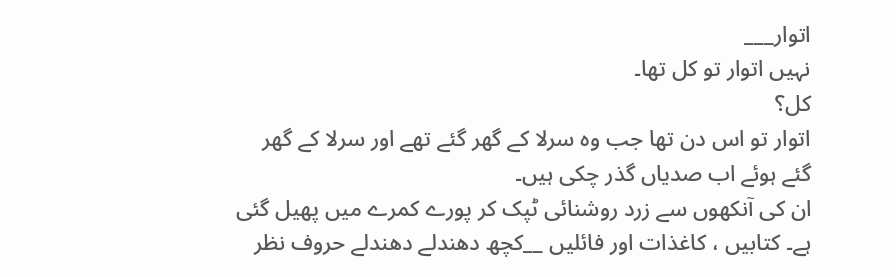اتوار___
نہیں اتوار تو کل تھا۔
کل؟
اتوار تو اس دن تھا جب وہ سرلا کے گھر گئے تھے اور سرلا کے گھر گئے ہوئے اب صدیاں گذر چکی ہیں۔
ان کی آنکھوں سے زرد روشنائی ٹپک کر پورے کمرے میں پھیل گئی ہے۔ کتابیں ، کاغذات اور فائلیں __کچھ دھندلے دھندلے حروف نظر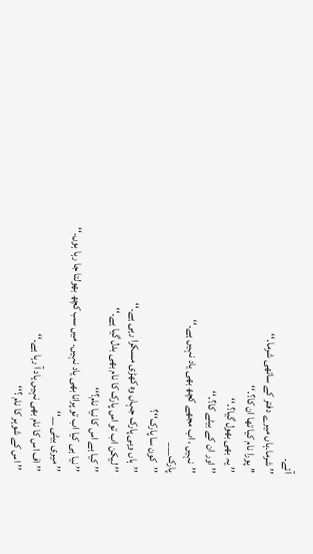آئے۔
’’ شرما۔ہاں میرے دفتر کے ساتھی شرما۔‘‘
’’ پورا نام کیا تھا ان کا؟۔‘‘
’’ یہ بھی بھول گیا؟۔‘‘
’’ اور ان کے بیٹے کا؟۔‘‘
’’نہیں ، اب مجھے کچھ بھی یاد نہیں ہے۔‘‘
پارک___
’’کون سا پارک‘‘؟
’’ہاں وہی پارک جہاں وہ کھڑی مسکرا رہی ہے۔‘‘
’’ لیکن اب تو اس پارک کا نام بھی بدل گیا ہے۔‘‘
’’ کیا ہے اس کا نیا نام؟‘‘
’’ نیا ہی کیا اب تو پرانا بھی یاد نہیں۔ میں سب کچھ بھولتا جا رہا ہوں۔‘‘
’’ میری بیٹی __‘‘
’’ اف اس کا نام بھی نہیں یاد آ رہا ہے۔‘‘
’’ اس کے شوہر کا نام ؟‘‘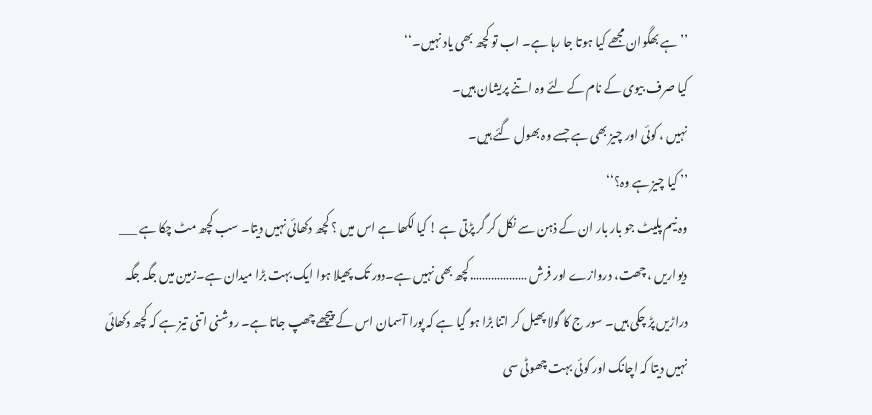’’ہے بھگوان مجھے کیا ہوتا جا رہا ہے۔ اب تو کچھ بھی یاد نہیں۔‘‘
کیا صرف بیوی کے نام کے لئے وہ اتنے پریشان ہیں۔
نہیں ، کوئی اور چیز بھی ہے جسے وہ بھول گئے ہیں۔
’’ کیا چیز ہے وہ؟‘‘
وہ نیم پلیٹ جو بار بار ان کے ذہن سے نکل کر گر پڑتی ہے ! کیا لکھا ہے اس میں ؟ کچھ دکھائی نہیں دیتا۔ سب کچھ مٹ چکا ہے ___
دیواریں ، چھت، دروازے اور فرش ……………….کچھ بھی نہیں ہے۔دور تک پھیلا ہوا ایک بہت بڑا میدان ہے۔زمین میں جگہ جگہ دراڑیں پڑ چکی ہیں۔ سور ج کا گولا پھیل کر اتنا بڑا ہو گیا ہے کہ پورا آسمان اس کے پیچھے چھپ جاتا ہے۔ روشنی اتنی تیز ہے کہ کچھ دکھائی نہیں دیتا کہ اچانک اور کوئی بہت چھوٹی سی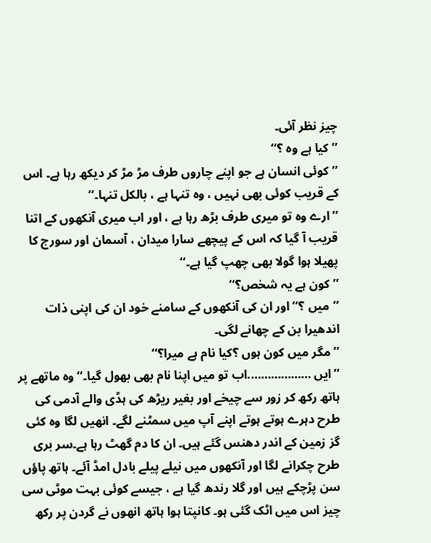چیز نظر آئی۔
’’ کیا ہے وہ ؟‘‘
’’ کوئی انسان ہے جو اپنے چاروں طرف مڑ مڑ کر دیکھ رہا ہے۔ اس کے قریب کوئی بھی نہیں ، وہ تنہا ہے ، بالکل تنہا۔‘‘
’’ ارے وہ تو میری طرف بڑھ رہا ہے ، اور اب میری آنکھوں کے اتنا قریب آ گیا کہ اس کے پیچھے سارا میدان ، آسمان اور سورج کا پھیلا ہوا گولا بھی چھپ گیا ہے۔‘‘
’’ کون ہے یہ شخص؟‘‘
’’میں ؟‘‘اور ان کی آنکھوں کے سامنے خود ان کی اپنی ذات اندھیرا بن کے چھانے لگی۔
’’ مگر میں کون ہوں ؟کیا نام ہے میرا؟‘‘
’’ایں ……………….اب تو میں اپنا نام بھی بھول گیا۔‘‘ وہ ماتھے پر ہاتھ رکھ کر زور سے چیخے اور بغیر ریڑھ کی ہڈی والے آدمی کی طرح دہرے ہوتے ہوتے اپنے آپ میں سمٹنے لگے۔ انھیں لگا وہ کئی گز زمین کے اندر دھنس گئے ہیں۔ ان کا دم گھٹ رہا ہے۔سر بری طرح چکرانے لگا اور آنکھوں میں نیلے پیلے بادل امڈ آئے۔ ہاتھ پاؤں سن پڑچکے ہیں اور گلا رندھ گیا ہے ، جیسے کوئی بہت موٹی سی چیز اس میں اٹک گئی ہو۔ کانپتا ہوا ہاتھ انھوں نے گردن پر رکھ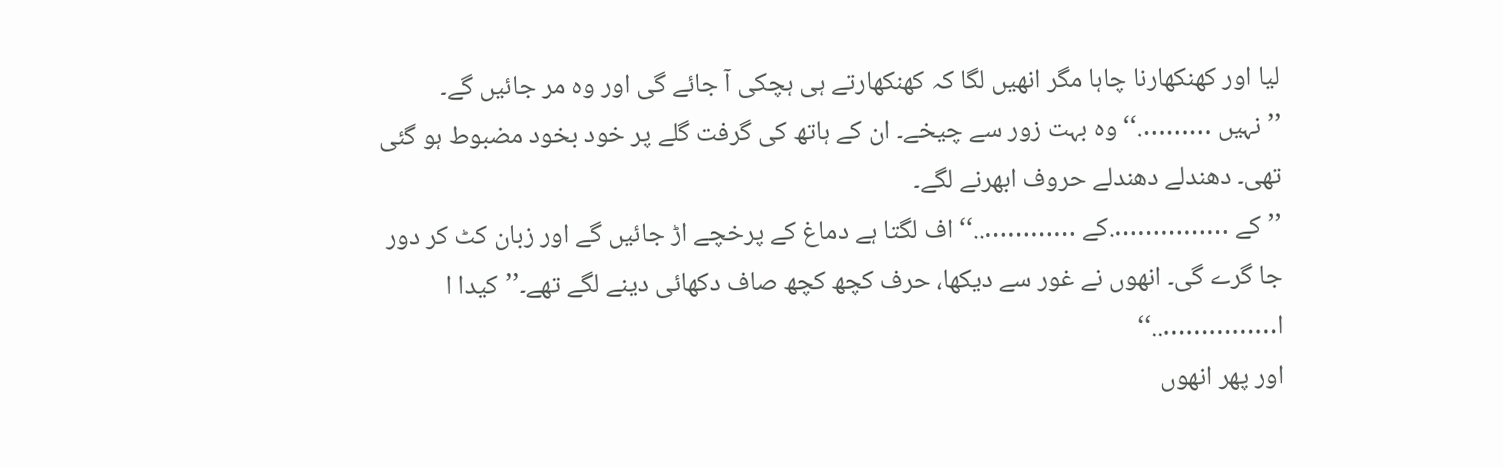لیا اور کھنکھارنا چاہا مگر انھیں لگا کہ کھنکھارتے ہی ہچکی آ جائے گی اور وہ مر جائیں گے۔
’’ نہیں ……….‘‘ وہ بہت زور سے چیخے۔ ان کے ہاتھ کی گرفت گلے پر خود بخود مضبوط ہو گئی تھی۔ دھندلے دھندلے حروف ابھرنے لگے۔
’’کے …………….کے …………..‘‘ اف لگتا ہے دماغ کے پرخچے اڑ جائیں گے اور زبان کٹ کر دور جا گرے گی۔ انھوں نے غور سے دیکھا، حرف کچھ کچھ صاف دکھائی دینے لگے تھے۔’’کیدا ا ا……………..‘‘
اور پھر انھوں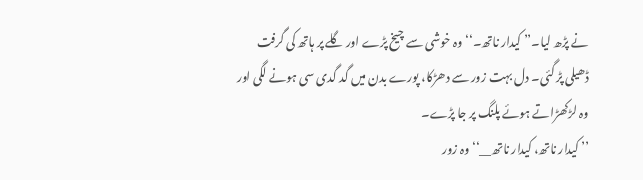نے پڑھ لیا۔’’ کیدار ناتھ۔‘‘ وہ خوشی سے چیخ پڑے اور گلے پر ہاتھ کی گرفت ڈھیلی پڑ گئی۔ دل بہت زور سے دھڑکا، پورے بدن میں گد گدی سی ہونے لگی اور وہ لڑکھڑاتے ہوئے پلنگ پر جا پڑے۔
’’ کیدار ناتھ، کیدار ناتھ__‘‘ وہ زور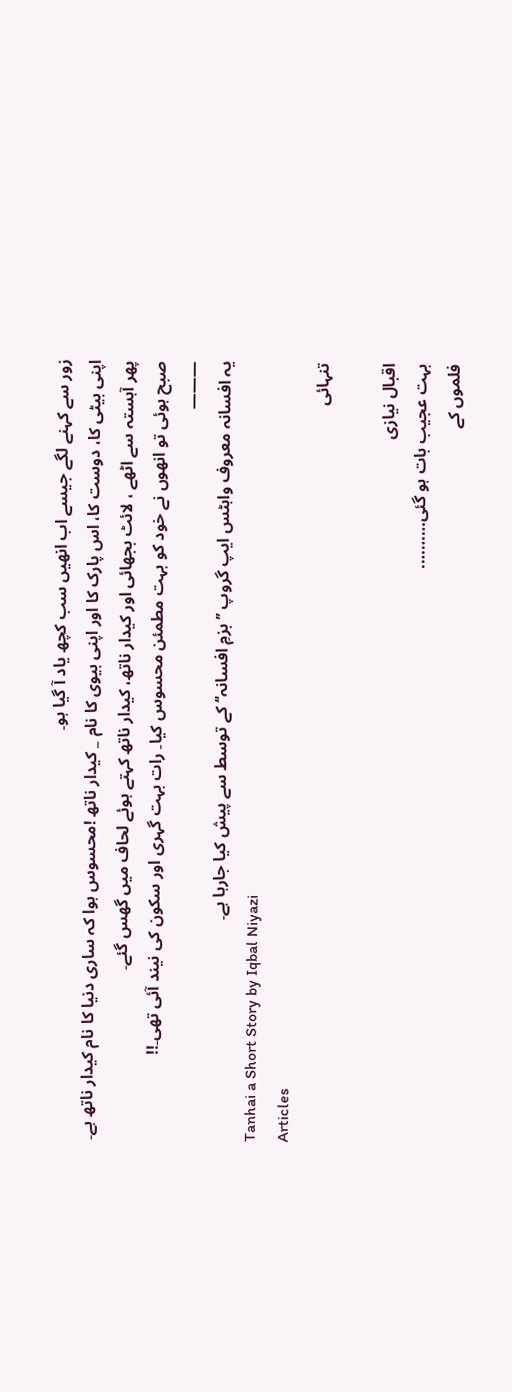زور سے کہنے لگے جیسے اب انھیں سب کچھ یاد آ گیا ہو۔
اپنی بیٹی کا، دوست کا، اس پارک کا اور اپنی بیوی کا نام _ کیدار ناتھ !محسوس ہوا کہ ساری دنیا کا نام کیدار ناتھ ہے۔
پھر آہستہ سے اٹھے ، لائٹ بجھائی اور کیدار ناتھ، کیدار ناتھ کہتے ہوئے لحاف میں گھس گئے۔
صبح ہوئی تو انھوں نے خود کو بہت مطمئن محسوس کیا۔ رات بہت گہری اور سکون کی نیند آئی تھی۔!!
———
یہ افسانہ معروف واہٹس ایپ گروپ ’’ بزمِ افسانہ‘‘ کے توسط سے پیش کیا جارہا ہے۔
Tanhai a Short Story by Iqbal Niyazi
Articles
تنہائی

اقبال نیازی
بہت عجیب بات ہو گئی……….
فلموں کے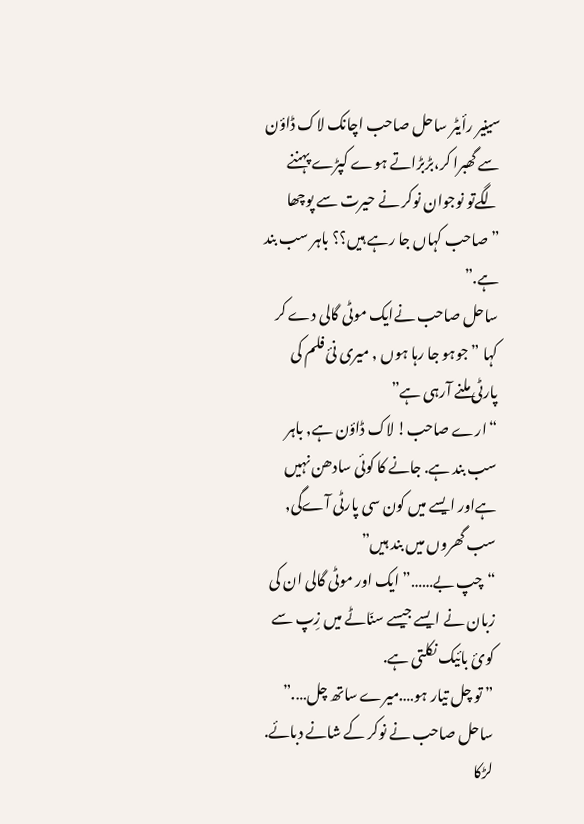سینیر رأیٹر ساحل صاحب اچانک لاک ڈاؤن سے گھبرا کر،بڑبڑاتے ہوے کپڑے پہننے لگےتو نوجوان نوکر نے حیرت سے پوچھا
” صاحب کہاں جا رہے ہیں؟؟ باہر سب بند ہے.”
ساحل صاحب نےایک موٹی گالی دے کر کہا ” جوہو جا رہا ہوں , میری نئ فلم کی پارٹی ملنے آرہی ہے”
“ارے صاحب! لاک ڈاؤن ہے, باہر سب بند ہے. جانے کا کوئی سادھن نہیں ہےاور ایسے میں کون سی پارٹی آےگی, سب گھروں میں بند ہیں”
“چپ بے……” ایک اور موٹی گالی ان کی زبان نے ایسے جیسے سنّاٹے میں زِپ سے کوئ بائیک نکلتی ہے.
” تو چل تیار ہو….میرے ساتھ چل….” ساحل صاحب نے نوکر کے شانے دبائے.
لڑکا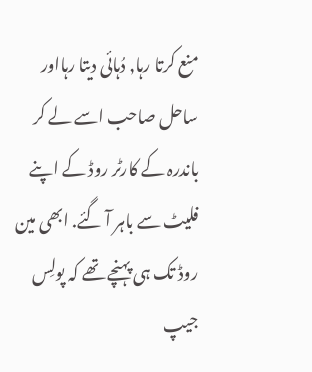منع کرتا رہا, دُہائی دیتا رہااور ساحل صاحب اسے لے کر باندرہ کے کارٹر روڈ کے اپنے فلیٹ سے باہر آ گئے. ابھی مین روڈ تک ہی پہنچے تھے کہ پولِس جیپ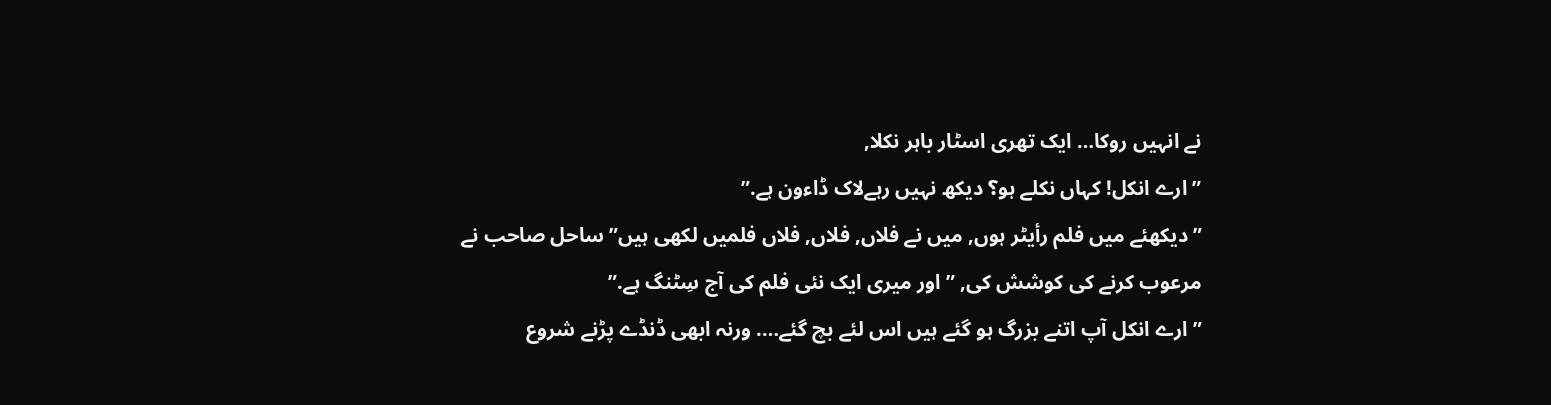نے انہیں روکا… ایک تھری اسٹار باہر نکلا,
” ارے انکل! کہاں نکلے ہو؟ دیکھ نہیں رہےلاک ڈاءون ہے.”
” دیکھئے میں فلم رأیٹر ہوں, میں نے فلاں, فلاں, فلاں فلمیں لکھی ہیں” ساحل صاحب نے مرعوب کرنے کی کوشش کی, ” اور میری ایک نئی فلم کی آج سِٹنگ ہے.”
” ارے انکل آپ اتنے بزرگ ہو گئے ہیں اس لئے بچ گئے…. ورنہ ابھی ڈنڈے پڑنے شروع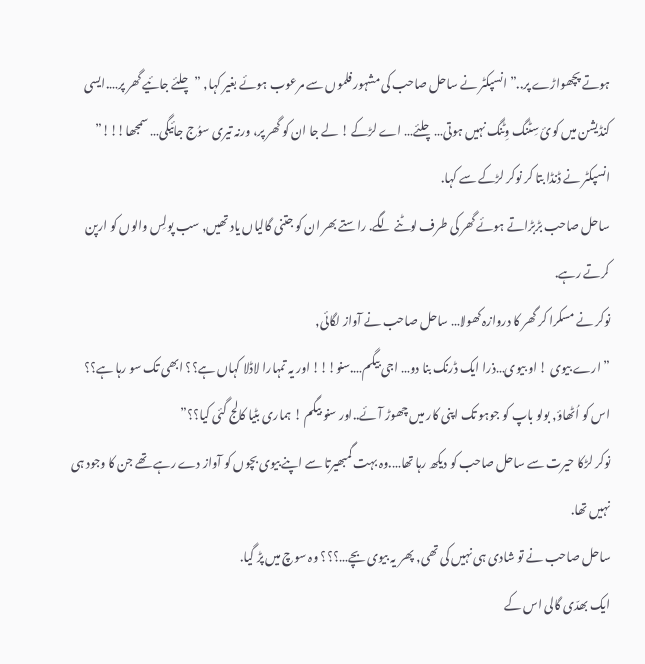ہوتے پچھواڑے پر..” انسپکٹر نے ساحل صاحب کی مشہور فلموں سے مرعوب ہوئے بغیر کہا, ” چلئے جائیے گھر پر….ایسی کنڈیشن میں کوئ سِٹنگ وِٹنگ نہیں ہوتی…چلئے… اے لڑکے ! لے جا ان کو گھر پر، ورنہ تیری سوُج جائیگی… سمجھا!!!” انسپکٹر نے ڈنڈا بتا کر نوکر لڑکے سے کہا.
ساحل صاحب بڑبڑاتے ہوئے گھر کی طرف لوٹنے لگے. راستے بھر ان کو جتنی گالیاں یاد تھیں, سب پولِس والوں کو ارپن کرتے رہے.
نوکر نے مسکرا کر گھر کا دروازہ کھولا… ساحل صاحب نے آواز لگائی,
” ارے بیوی ! او بیوی…ذرا ایک ڈرنک بنا دو… اجی بیگم….سنو!!! اور یہ تمہارا لاڈلا کہاں ہے؟؟ ابھی تک سو رہا ہے؟؟ اس کو اُٹھاؤ, بولو باپ کو جوہو تک اپنی کار میں چھوڑ آئے..اور سنو بیگم ! ہماری بٹیا کالج گئی کیا؟؟”
نوکر لڑکا حیرت سے ساحل صاحب کو دیکھ رہا تھا….وہ بہت گمبھیرتا سے اپنےبیوی بچوں کو آواز دے رہے تھے جن کا وجود ہی نہیں تھا.
ساحل صاحب نے تو شادی ہی نہیں کی تھی, پھر یہ بیوی بچے…؟؟؟ وہ سوچ میں پڑ گیا.
ایک بھدّی گالی اس کے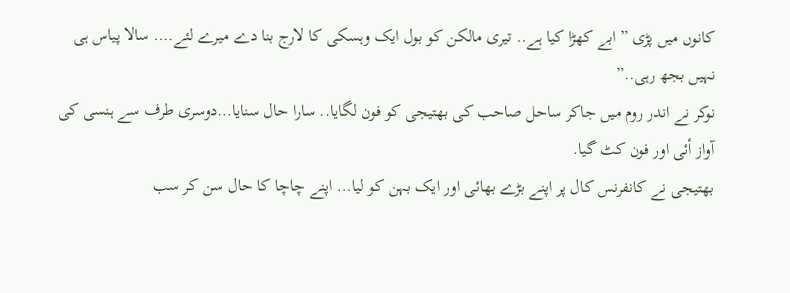کانوں میں پڑی ” ابے کھڑا کیا ہے.. تیری مالکن کو بول ایک وہسکی کا لارج بنا دے میرے لئے…. سالا پیاس ہی نہیں بجھ رہی..”
نوکر نے اندر روم میں جاکر ساحل صاحب کی بھتیجی کو فون لگایا.. سارا حال سنایا…دوسری طرف سے ہنسی کی آواز أئی اور فون کٹ گیا.
بھتیجی نے کانفرنس کال پر اپنے بڑے بھائی اور ایک بہن کو لیا… اپنے چاچا کا حال سن کر سب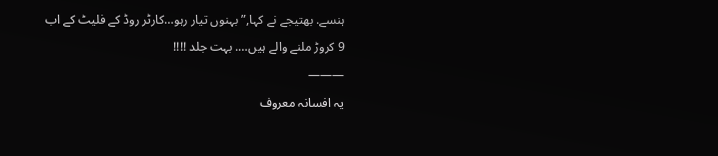ہنسے. بھتیجے نے کہا,” بہنوں تیار رہو…کارٹر روڈ کے فلیٹ کے اب 9 کروڑ ملنے والے ہیں…. بہت جلد !!!!
———
یہ افسانہ معروف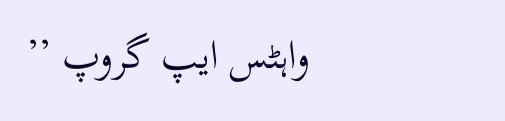واہٹس ایپ گروپ ’’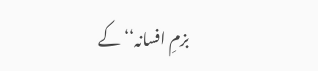بزمِ افسانہ‘‘ کے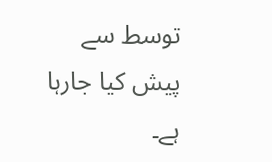توسط سے پیش کیا جارہا ہے۔